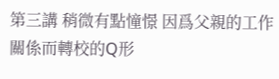第三講 稍微有點憧憬 因爲父親的工作關係而轉校的Q形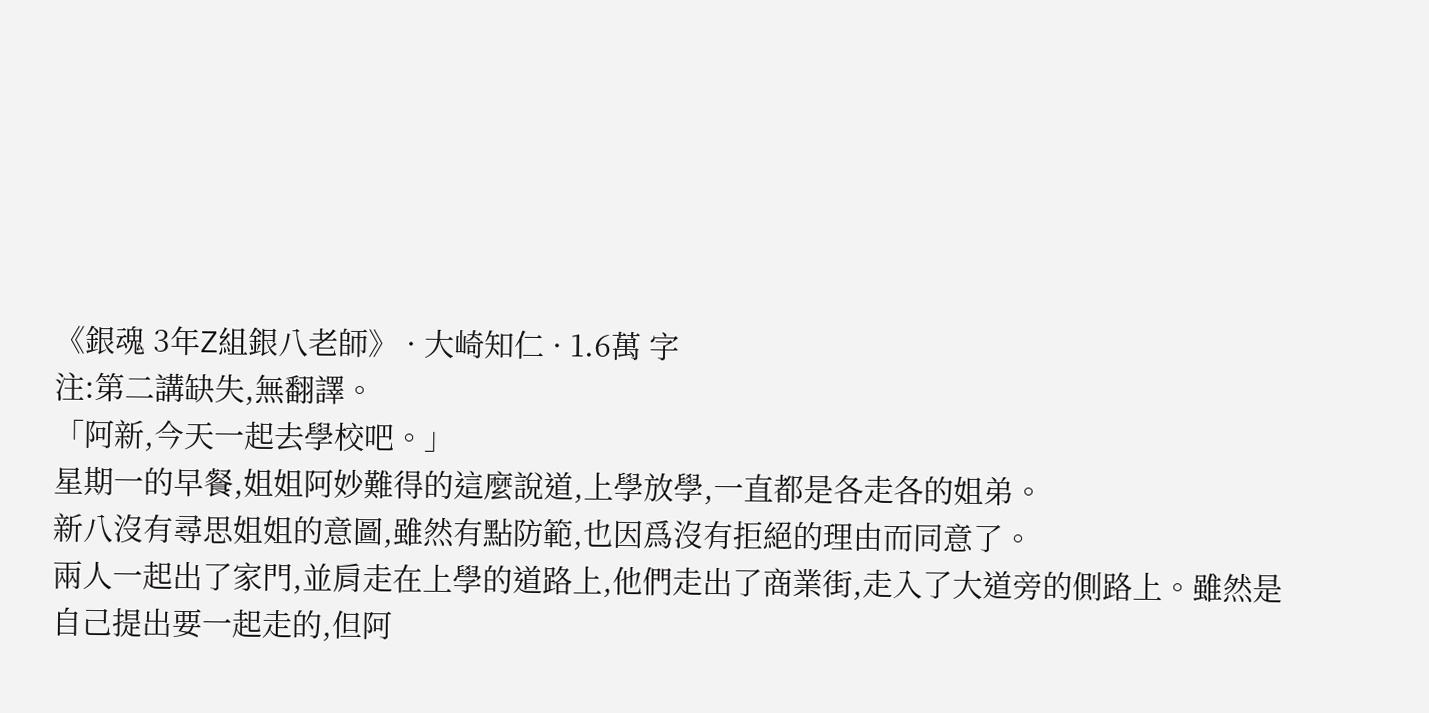《銀魂 3年Z組銀八老師》 · 大崎知仁 · 1.6萬 字
注:第二講缺失,無翻譯。
「阿新,今天一起去學校吧。」
星期一的早餐,姐姐阿妙難得的這麼說道,上學放學,一直都是各走各的姐弟。
新八沒有尋思姐姐的意圖,雖然有點防範,也因爲沒有拒絕的理由而同意了。
兩人一起出了家門,並肩走在上學的道路上,他們走出了商業街,走入了大道旁的側路上。雖然是自己提出要一起走的,但阿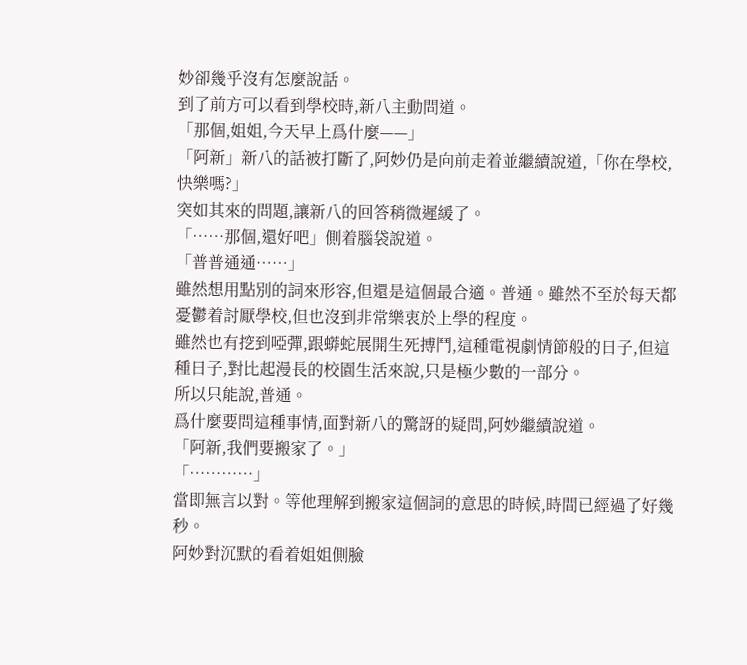妙卻幾乎沒有怎麼說話。
到了前方可以看到學校時,新八主動問道。
「那個,姐姐,今天早上爲什麼——」
「阿新」新八的話被打斷了,阿妙仍是向前走着並繼續說道,「你在學校,快樂嗎?」
突如其來的問題,讓新八的回答稍微遲緩了。
「……那個,還好吧」側着腦袋說道。
「普普通通……」
雖然想用點別的詞來形容,但還是這個最合適。普通。雖然不至於每天都憂鬱着討厭學校,但也沒到非常樂衷於上學的程度。
雖然也有挖到啞彈,跟蟒蛇展開生死搏鬥,這種電視劇情節般的日子,但這種日子,對比起漫長的校園生活來說,只是極少數的一部分。
所以只能說,普通。
爲什麼要問這種事情,面對新八的驚訝的疑問,阿妙繼續說道。
「阿新,我們要搬家了。」
「…………」
當即無言以對。等他理解到搬家這個詞的意思的時候,時間已經過了好幾秒。
阿妙對沉默的看着姐姐側臉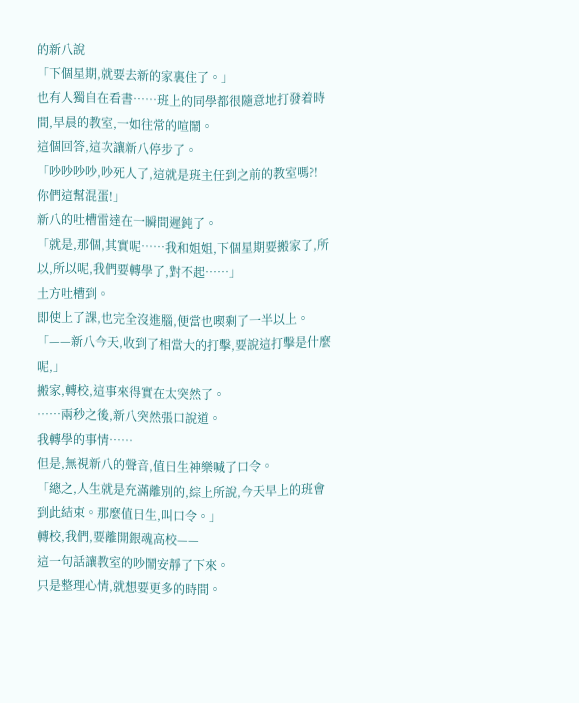的新八說
「下個星期,就要去新的家裏住了。」
也有人獨自在看書……班上的同學都很隨意地打發着時間,早晨的教室,一如往常的喧鬧。
這個回答,這次讓新八停步了。
「吵吵吵吵,吵死人了,這就是班主任到之前的教室嗎?! 你們這幫混蛋!」
新八的吐槽雷達在一瞬間遲鈍了。
「就是,那個,其實呢……我和姐姐,下個星期要搬家了,所以,所以呢,我們要轉學了,對不起……」
土方吐槽到。
即使上了課,也完全沒進腦,便當也喫剩了一半以上。
「——新八今天,收到了相當大的打擊,要說這打擊是什麼呢,」
搬家,轉校,這事來得實在太突然了。
……兩秒之後,新八突然張口說道。
我轉學的事情……
但是,無視新八的聲音,值日生神樂喊了口令。
「總之,人生就是充滿離別的,綜上所說,今天早上的班會到此結束。那麼值日生,叫口令。」
轉校,我們,要離開銀魂高校——
這一句話讓教室的吵鬧安靜了下來。
只是整理心情,就想要更多的時間。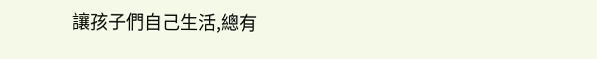讓孩子們自己生活,總有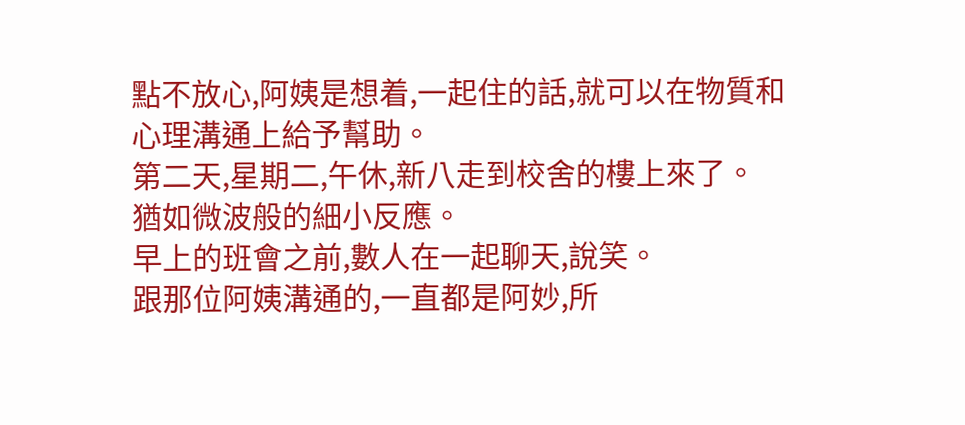點不放心,阿姨是想着,一起住的話,就可以在物質和心理溝通上給予幫助。
第二天,星期二,午休,新八走到校舍的樓上來了。
猶如微波般的細小反應。
早上的班會之前,數人在一起聊天,說笑。
跟那位阿姨溝通的,一直都是阿妙,所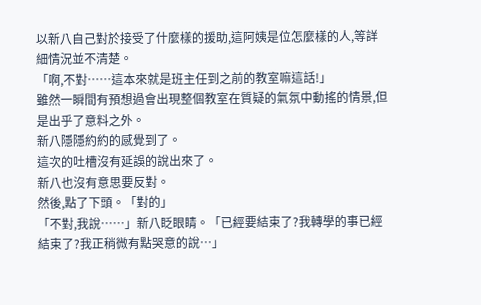以新八自己對於接受了什麼樣的援助,這阿姨是位怎麼樣的人,等詳細情況並不清楚。
「啊,不對……這本來就是班主任到之前的教室嘛這話!」
雖然一瞬間有預想過會出現整個教室在質疑的氣氛中動搖的情景,但是出乎了意料之外。
新八隱隱約約的感覺到了。
這次的吐槽沒有延誤的說出來了。
新八也沒有意思要反對。
然後,點了下頭。「對的」
「不對,我說……」新八眨眼睛。「已經要結束了?我轉學的事已經結束了?我正稍微有點哭意的說…」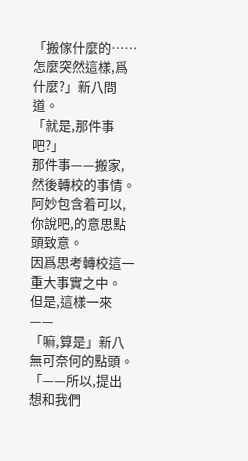「搬傢什麼的……怎麼突然這樣,爲什麼?」新八問道。
「就是,那件事吧?」
那件事——搬家,然後轉校的事情。
阿妙包含着可以,你說吧,的意思點頭致意。
因爲思考轉校這一重大事實之中。
但是,這樣一來——
「嘛,算是」新八無可奈何的點頭。
「——所以,提出想和我們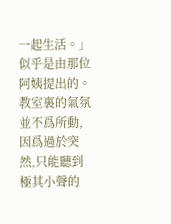一起生活。」
似乎是由那位阿姨提出的。
教室裏的氣氛並不爲所動,因爲過於突然,只能聽到極其小聲的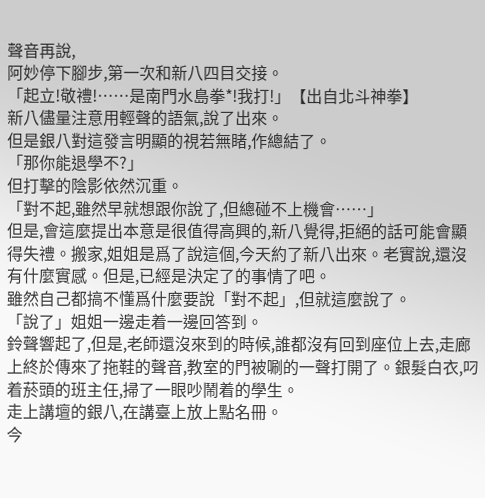聲音再說,
阿妙停下腳步,第一次和新八四目交接。
「起立!敬禮!……是南門水島拳*!我打!」【出自北斗神拳】
新八儘量注意用輕聲的語氣,說了出來。
但是銀八對這發言明顯的視若無睹,作總結了。
「那你能退學不?」
但打擊的陰影依然沉重。
「對不起,雖然早就想跟你說了,但總碰不上機會……」
但是,會這麼提出本意是很值得高興的,新八覺得,拒絕的話可能會顯得失禮。搬家,姐姐是爲了說這個,今天約了新八出來。老實說,還沒有什麼實感。但是,已經是決定了的事情了吧。
雖然自己都搞不懂爲什麼要說「對不起」,但就這麼說了。
「說了」姐姐一邊走着一邊回答到。
鈴聲響起了,但是,老師還沒來到的時候,誰都沒有回到座位上去,走廊上終於傳來了拖鞋的聲音,教室的門被唰的一聲打開了。銀髮白衣,叼着菸頭的班主任,掃了一眼吵鬧着的學生。
走上講壇的銀八,在講臺上放上點名冊。
今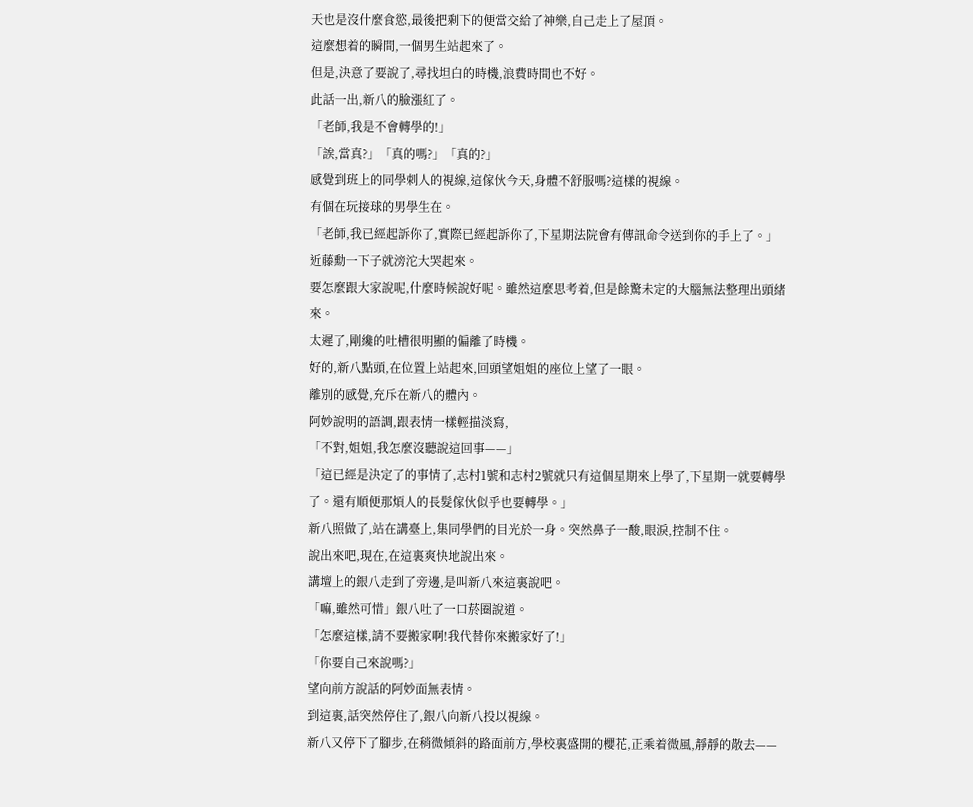天也是沒什麼食慾,最後把剩下的便當交給了神樂,自己走上了屋頂。
這麼想着的瞬間,一個男生站起來了。
但是,決意了要說了,尋找坦白的時機,浪費時間也不好。
此話一出,新八的臉漲紅了。
「老師,我是不會轉學的!」
「誒,當真?」「真的嗎?」「真的?」
感覺到班上的同學刺人的視線,這傢伙今天,身體不舒服嗎?這樣的視線。
有個在玩接球的男學生在。
「老師,我已經起訴你了,實際已經起訴你了,下星期法院會有傳訊命令送到你的手上了。」
近藤勳一下子就滂沱大哭起來。
要怎麼跟大家說呢,什麼時候說好呢。雖然這麼思考着,但是餘驚未定的大腦無法整理出頭緒來。
太遲了,剛纔的吐槽很明顯的偏離了時機。
好的,新八點頭,在位置上站起來,回頭望姐姐的座位上望了一眼。
離別的感覺,充斥在新八的體內。
阿妙說明的語調,跟表情一樣輕描淡寫,
「不對,姐姐,我怎麼沒聽說這回事——」
「這已經是決定了的事情了,志村1號和志村2號就只有這個星期來上學了,下星期一就要轉學了。還有順便那煩人的長髮傢伙似乎也要轉學。」
新八照做了,站在講臺上,集同學們的目光於一身。突然鼻子一酸,眼淚,控制不住。
說出來吧,現在,在這裏爽快地說出來。
講壇上的銀八走到了旁邊,是叫新八來這裏說吧。
「嘛,雖然可惜」銀八吐了一口菸圈說道。
「怎麼這樣,請不要搬家啊!我代替你來搬家好了!」
「你要自己來說嗎?」
望向前方說話的阿妙面無表情。
到這裏,話突然停住了,銀八向新八投以視線。
新八又停下了腳步,在稍微傾斜的路面前方,學校裏盛開的櫻花,正乘着微風,靜靜的散去——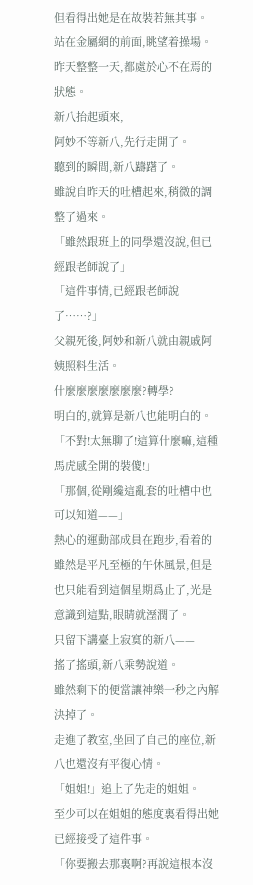但看得出她是在故裝若無其事。
站在金屬網的前面,眺望着操場。
昨天整整一天,都處於心不在焉的狀態。
新八抬起頭來,
阿妙不等新八,先行走開了。
聽到的瞬間,新八躊躇了。
雖說自昨天的吐槽起來,稍微的調整了過來。
「雖然跟班上的同學還沒說,但已經跟老師說了」
「這件事情,已經跟老師說了……?」
父親死後,阿妙和新八就由親戚阿姨照料生活。
什麼麼麼麼麼麼麼?轉學?
明白的,就算是新八也能明白的。
「不對!太無聊了!這算什麼嘛,這種馬虎感全開的裝傻!」
「那個,從剛纔這亂套的吐槽中也可以知道——」
熱心的運動部成員在跑步,看着的雖然是平凡至極的午休風景,但是也只能看到這個星期爲止了,光是意識到這點,眼睛就溼潤了。
只留下講臺上寂寞的新八——
搖了搖頭,新八乘勢說道。
雖然剩下的便當讓神樂一秒之內解決掉了。
走進了教室,坐回了自己的座位,新八也還沒有平復心情。
「姐姐!」追上了先走的姐姐。
至少可以在姐姐的態度裏看得出她已經接受了這件事。
「你要搬去那裏啊?再說這根本沒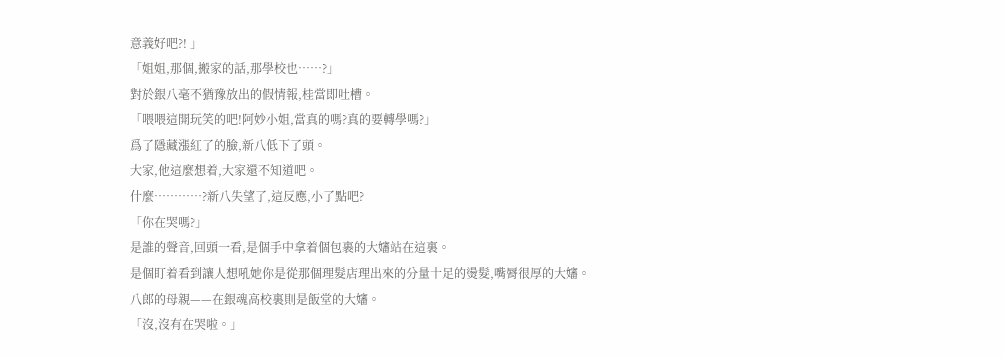意義好吧?! 」
「姐姐,那個,搬家的話,那學校也……?」
對於銀八毫不猶豫放出的假情報,桂當即吐槽。
「喂喂這開玩笑的吧!阿妙小姐,當真的嗎?真的要轉學嗎?」
爲了隱藏漲紅了的臉,新八低下了頭。
大家,他這麼想着,大家還不知道吧。
什麼…………?新八失望了,這反應,小了點吧?
「你在哭嗎?」
是誰的聲音,回頭一看,是個手中拿着個包裹的大嬸站在這裏。
是個盯着看到讓人想吼她你是從那個理髮店理出來的分量十足的燙髮,嘴脣很厚的大嬸。
八郎的母親——在銀魂高校裏則是飯堂的大嬸。
「沒,沒有在哭啦。」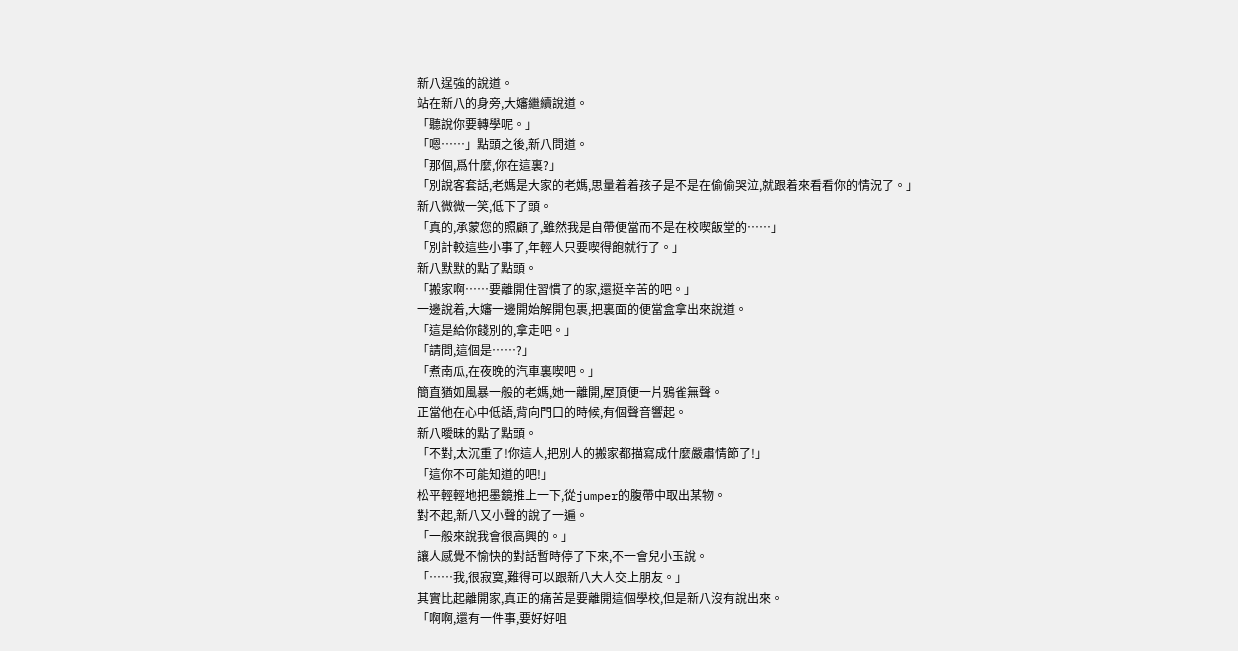新八逞強的說道。
站在新八的身旁,大嬸繼續說道。
「聽說你要轉學呢。」
「嗯……」點頭之後,新八問道。
「那個,爲什麼,你在這裏?」
「別說客套話,老媽是大家的老媽,思量着着孩子是不是在偷偷哭泣,就跟着來看看你的情況了。」
新八微微一笑,低下了頭。
「真的,承蒙您的照顧了,雖然我是自帶便當而不是在校喫飯堂的……」
「別計較這些小事了,年輕人只要喫得飽就行了。」
新八默默的點了點頭。
「搬家啊……要離開住習慣了的家,還挺辛苦的吧。」
一邊說着,大嬸一邊開始解開包裹,把裏面的便當盒拿出來說道。
「這是給你餞別的,拿走吧。」
「請問,這個是……?」
「煮南瓜,在夜晚的汽車裏喫吧。」
簡直猶如風暴一般的老媽,她一離開,屋頂便一片鴉雀無聲。
正當他在心中低語,背向門口的時候,有個聲音響起。
新八曖昧的點了點頭。
「不對,太沉重了!你這人,把別人的搬家都描寫成什麼嚴肅情節了!」
「這你不可能知道的吧!」
松平輕輕地把墨鏡推上一下,從jumper的腹帶中取出某物。
對不起,新八又小聲的說了一遍。
「一般來說我會很高興的。」
讓人感覺不愉快的對話暫時停了下來,不一會兒小玉說。
「……我,很寂寞,難得可以跟新八大人交上朋友。」
其實比起離開家,真正的痛苦是要離開這個學校,但是新八沒有說出來。
「啊啊,還有一件事,要好好咀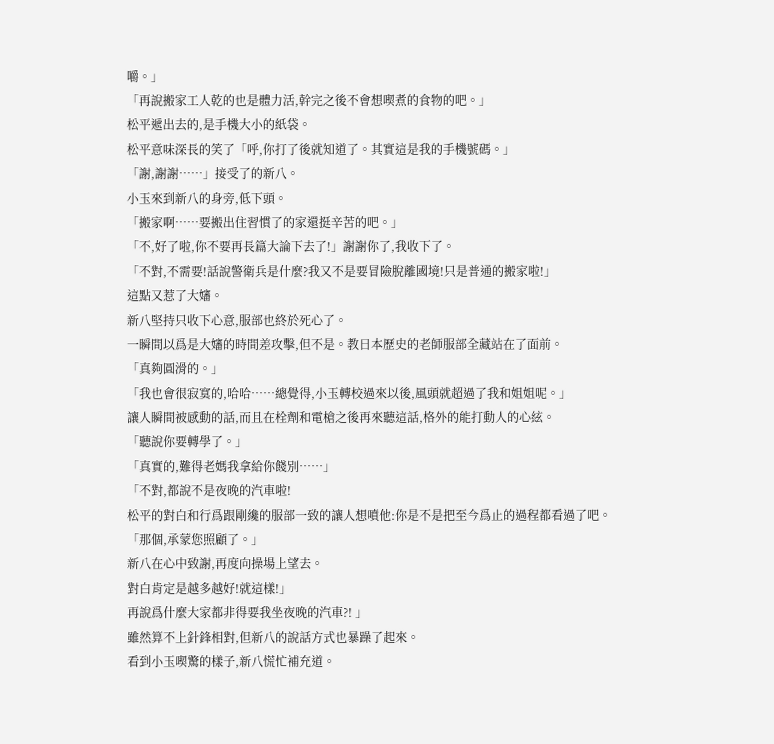嚼。」
「再說搬家工人乾的也是體力活,幹完之後不會想喫煮的食物的吧。」
松平遞出去的,是手機大小的紙袋。
松平意味深長的笑了「呼,你打了後就知道了。其實這是我的手機號碼。」
「謝,謝謝……」接受了的新八。
小玉來到新八的身旁,低下頭。
「搬家啊……要搬出住習慣了的家還挺辛苦的吧。」
「不,好了啦,你不要再長篇大論下去了!」謝謝你了,我收下了。
「不對,不需要!話說警衛兵是什麼?我又不是要冒險脫離國境!只是普通的搬家啦!」
這點又惹了大嬸。
新八堅持只收下心意,服部也終於死心了。
一瞬間以爲是大嬸的時間差攻擊,但不是。教日本歷史的老師服部全藏站在了面前。
「真夠圓滑的。」
「我也會很寂寞的,哈哈……總覺得,小玉轉校過來以後,風頭就超過了我和姐姐呢。」
讓人瞬間被感動的話,而且在栓劑和電槍之後再來聽這話,格外的能打動人的心絃。
「聽說你要轉學了。」
「真實的,難得老媽我拿給你餞別……」
「不對,都說不是夜晚的汽車啦!
松平的對白和行爲跟剛纔的服部一致的讓人想噴他:你是不是把至今爲止的過程都看過了吧。
「那個,承蒙您照顧了。」
新八在心中致謝,再度向操場上望去。
對白肯定是越多越好!就這樣!」
再說爲什麼大家都非得要我坐夜晚的汽車?! 」
雖然算不上針鋒相對,但新八的說話方式也暴躁了起來。
看到小玉喫驚的樣子,新八慌忙補充道。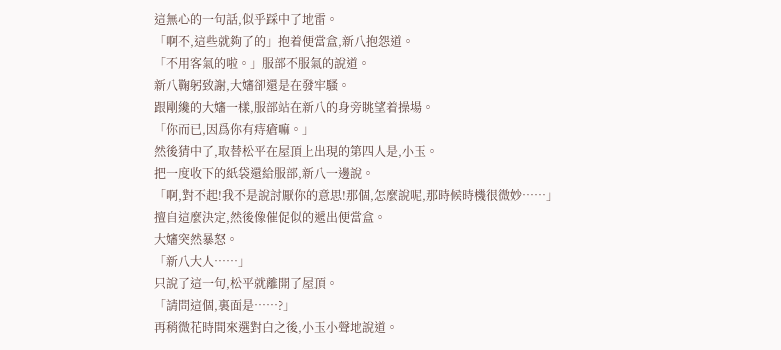這無心的一句話,似乎踩中了地雷。
「啊不,這些就夠了的」抱着便當盒,新八抱怨道。
「不用客氣的啦。」服部不服氣的說道。
新八鞠躬致謝,大嬸卻還是在發牢騷。
跟剛纔的大嬸一樣,服部站在新八的身旁眺望着操場。
「你而已,因爲你有痔瘡嘛。」
然後猜中了,取替松平在屋頂上出現的第四人是,小玉。
把一度收下的紙袋還給服部,新八一邊說。
「啊,對不起!我不是說討厭你的意思!那個,怎麼說呢,那時候時機很微妙……」
擅自這麼決定,然後像催促似的遞出便當盒。
大嬸突然暴怒。
「新八大人……」
只說了這一句,松平就離開了屋頂。
「請問這個,裏面是……?」
再稍微花時間來選對白之後,小玉小聲地說道。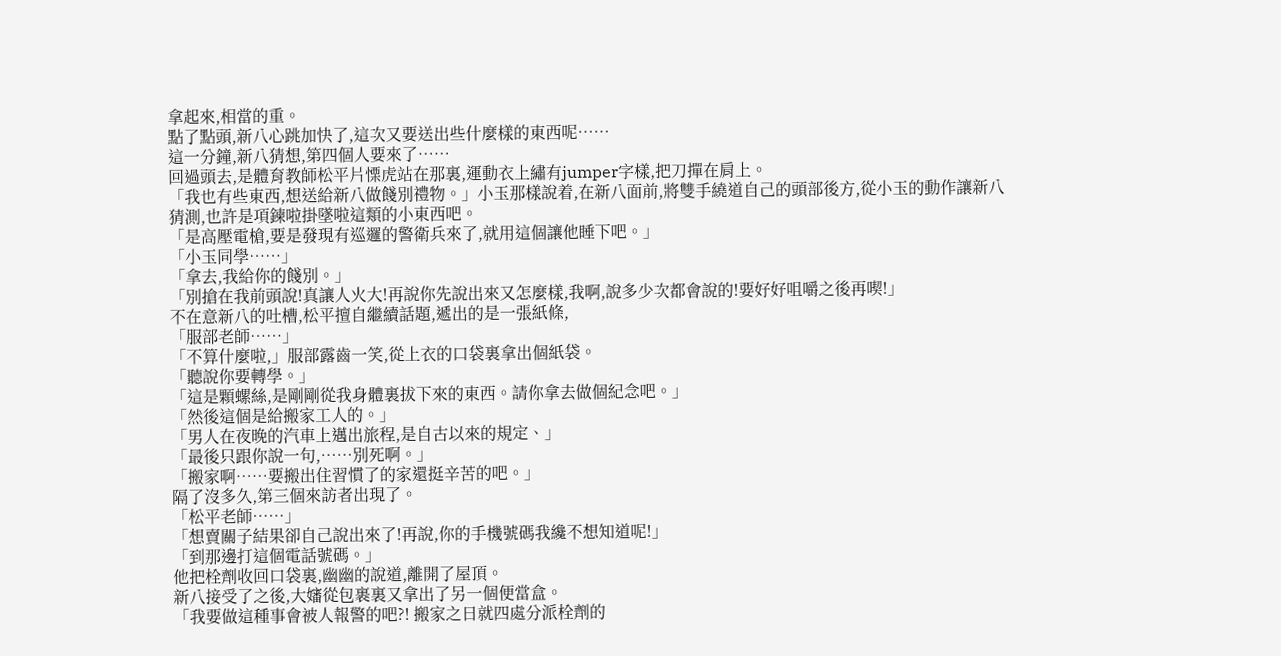拿起來,相當的重。
點了點頭,新八心跳加快了,這次又要送出些什麼樣的東西呢……
這一分鐘,新八猜想,第四個人要來了……
回過頭去,是體育教師松平片慄虎站在那裏,運動衣上繡有jumper字樣,把刀撣在肩上。
「我也有些東西,想送給新八做餞別禮物。」小玉那樣說着,在新八面前,將雙手繞道自己的頭部後方,從小玉的動作讓新八猜測,也許是項鍊啦掛墜啦這類的小東西吧。
「是高壓電槍,要是發現有巡邏的警衛兵來了,就用這個讓他睡下吧。」
「小玉同學……」
「拿去,我給你的餞別。」
「別搶在我前頭說!真讓人火大!再說你先說出來又怎麼樣,我啊,說多少次都會說的!要好好咀嚼之後再喫!」
不在意新八的吐槽,松平擅自繼續話題,遞出的是一張紙條,
「服部老師……」
「不算什麼啦,」服部露齒一笑,從上衣的口袋裏拿出個紙袋。
「聽說你要轉學。」
「這是顆螺絲,是剛剛從我身體裏拔下來的東西。請你拿去做個紀念吧。」
「然後這個是給搬家工人的。」
「男人在夜晚的汽車上邁出旅程,是自古以來的規定、」
「最後只跟你說一句,……別死啊。」
「搬家啊……要搬出住習慣了的家還挺辛苦的吧。」
隔了沒多久,第三個來訪者出現了。
「松平老師……」
「想賣關子結果卻自己說出來了!再說,你的手機號碼我纔不想知道呢!」
「到那邊打這個電話號碼。」
他把栓劑收回口袋裏,幽幽的說道,離開了屋頂。
新八接受了之後,大嬸從包裹裏又拿出了另一個便當盒。
「我要做這種事會被人報警的吧?! 搬家之日就四處分派栓劑的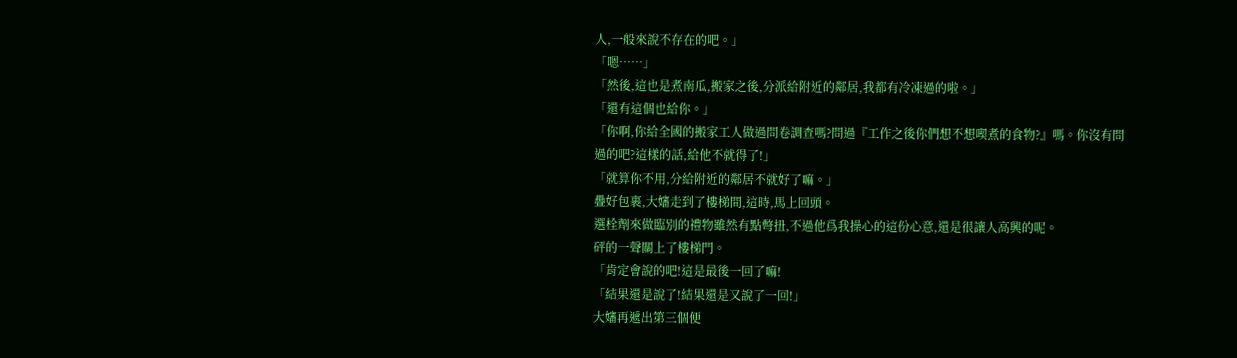人,一般來說不存在的吧。」
「嗯……」
「然後,這也是煮南瓜,搬家之後,分派給附近的鄰居,我都有冷凍過的啦。」
「還有這個也給你。」
「你啊,你給全國的搬家工人做過問卷調查嗎?問過『工作之後你們想不想喫煮的食物?』嗎。你沒有問過的吧?這樣的話,給他不就得了!」
「就算你不用,分給附近的鄰居不就好了嘛。」
疊好包裹,大嬸走到了樓梯間,這時,馬上回頭。
選栓劑來做臨別的禮物雖然有點彆扭,不過他爲我操心的這份心意,還是很讓人高興的呢。
砰的一聲關上了樓梯門。
「肯定會說的吧!這是最後一回了嘛!
「結果還是說了!結果還是又說了一回!」
大嬸再遞出第三個便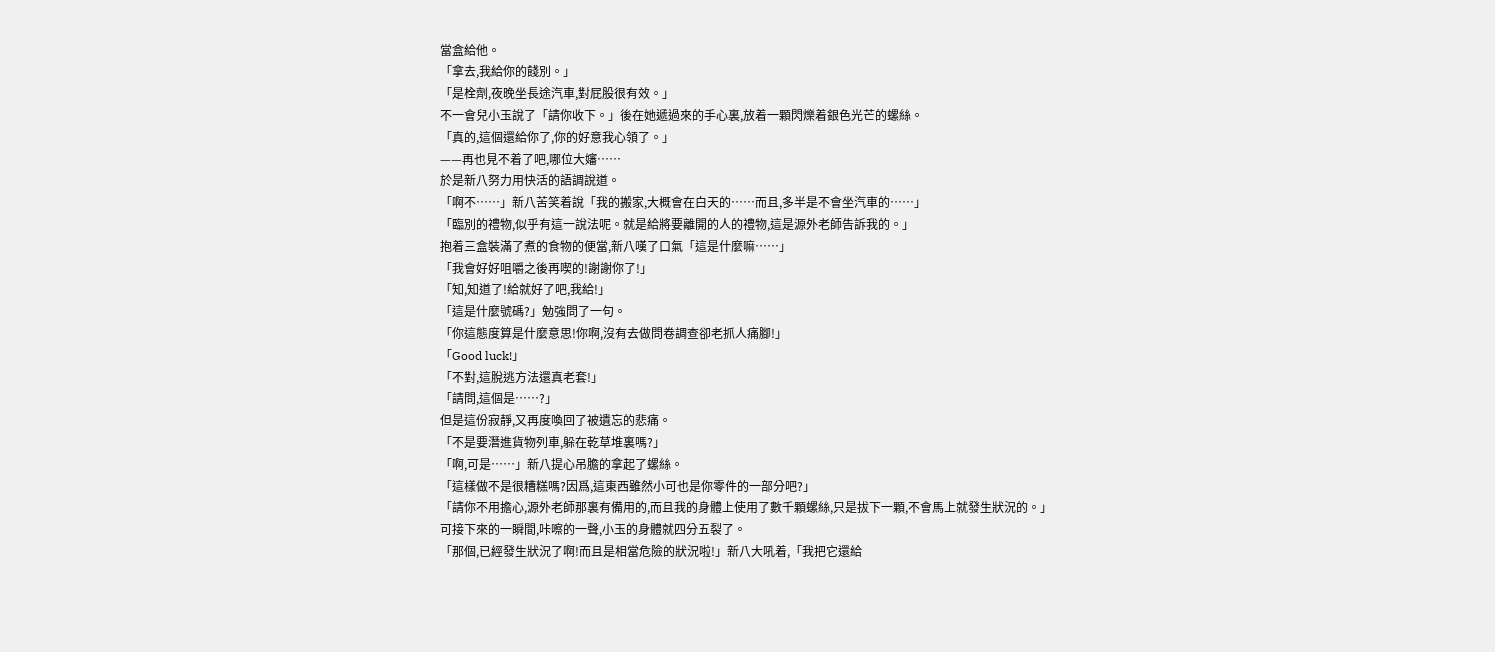當盒給他。
「拿去,我給你的餞別。」
「是栓劑,夜晚坐長途汽車,對屁股很有效。」
不一會兒小玉說了「請你收下。」後在她遞過來的手心裏,放着一顆閃爍着銀色光芒的螺絲。
「真的,這個還給你了,你的好意我心領了。」
——再也見不着了吧,哪位大嬸……
於是新八努力用快活的語調說道。
「啊不……」新八苦笑着說「我的搬家,大概會在白天的……而且,多半是不會坐汽車的……」
「臨別的禮物,似乎有這一說法呢。就是給將要離開的人的禮物,這是源外老師告訴我的。」
抱着三盒裝滿了煮的食物的便當,新八嘆了口氣「這是什麼嘛……」
「我會好好咀嚼之後再喫的!謝謝你了!」
「知,知道了!給就好了吧,我給!」
「這是什麼號碼?」勉強問了一句。
「你這態度算是什麼意思!你啊,沒有去做問卷調查卻老抓人痛腳!」
「Good luck!」
「不對,這脫逃方法還真老套!」
「請問,這個是……?」
但是這份寂靜,又再度喚回了被遺忘的悲痛。
「不是要潛進貨物列車,躲在乾草堆裏嗎?」
「啊,可是……」新八提心吊膽的拿起了螺絲。
「這樣做不是很糟糕嗎?因爲,這東西雖然小可也是你零件的一部分吧?」
「請你不用擔心,源外老師那裏有備用的,而且我的身體上使用了數千顆螺絲,只是拔下一顆,不會馬上就發生狀況的。」
可接下來的一瞬間,咔嚓的一聲,小玉的身體就四分五裂了。
「那個,已經發生狀況了啊!而且是相當危險的狀況啦!」新八大吼着,「我把它還給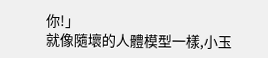你!」
就像隨壞的人體模型一樣,小玉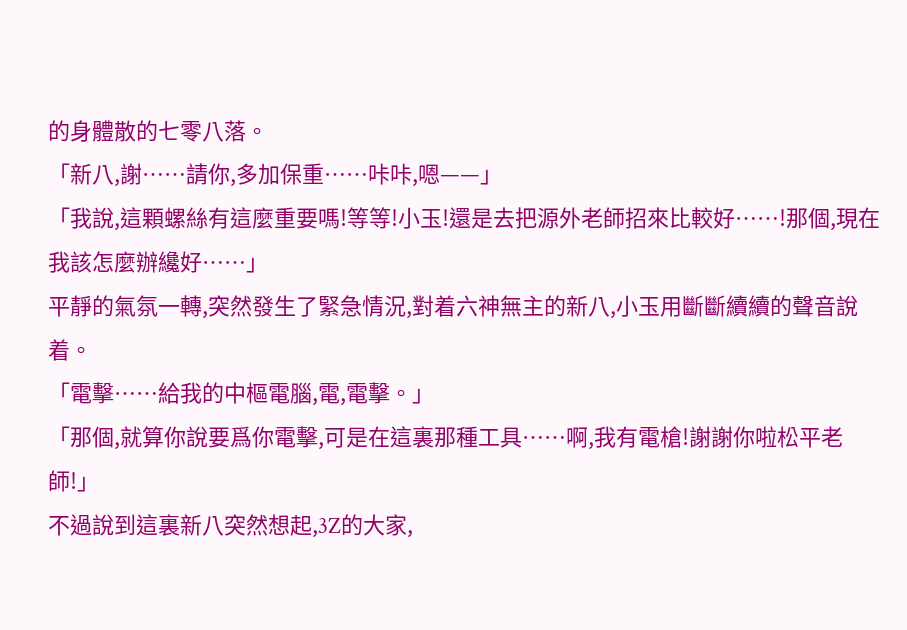的身體散的七零八落。
「新八,謝……請你,多加保重……咔咔,嗯——」
「我說,這顆螺絲有這麼重要嗎!等等!小玉!還是去把源外老師招來比較好……!那個,現在我該怎麼辦纔好……」
平靜的氣氛一轉,突然發生了緊急情況,對着六神無主的新八,小玉用斷斷續續的聲音說着。
「電擊……給我的中樞電腦,電,電擊。」
「那個,就算你說要爲你電擊,可是在這裏那種工具……啊,我有電槍!謝謝你啦松平老師!」
不過說到這裏新八突然想起,3Z的大家,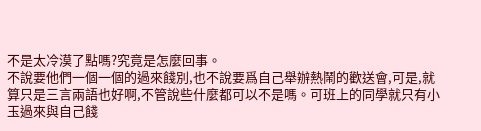不是太冷漠了點嗎?究竟是怎麼回事。
不說要他們一個一個的過來餞別,也不說要爲自己舉辦熱鬧的歡送會,可是,就算只是三言兩語也好啊,不管說些什麼都可以不是嗎。可班上的同學就只有小玉過來與自己餞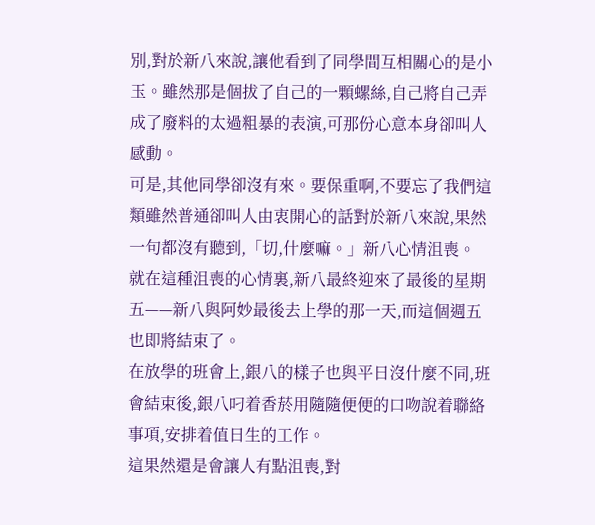別,對於新八來說,讓他看到了同學間互相關心的是小玉。雖然那是個拔了自己的一顆螺絲,自己將自己弄成了廢料的太過粗暴的表演,可那份心意本身卻叫人感動。
可是,其他同學卻沒有來。要保重啊,不要忘了我們這類雖然普通卻叫人由衷開心的話對於新八來說,果然一句都沒有聽到,「切,什麼嘛。」新八心情沮喪。
就在這種沮喪的心情裏,新八最終迎來了最後的星期五——新八與阿妙最後去上學的那一天,而這個週五也即將結束了。
在放學的班會上,銀八的樣子也與平日沒什麼不同,班會結束後,銀八叼着香菸用隨隨便便的口吻說着聯絡事項,安排着值日生的工作。
這果然還是會讓人有點沮喪,對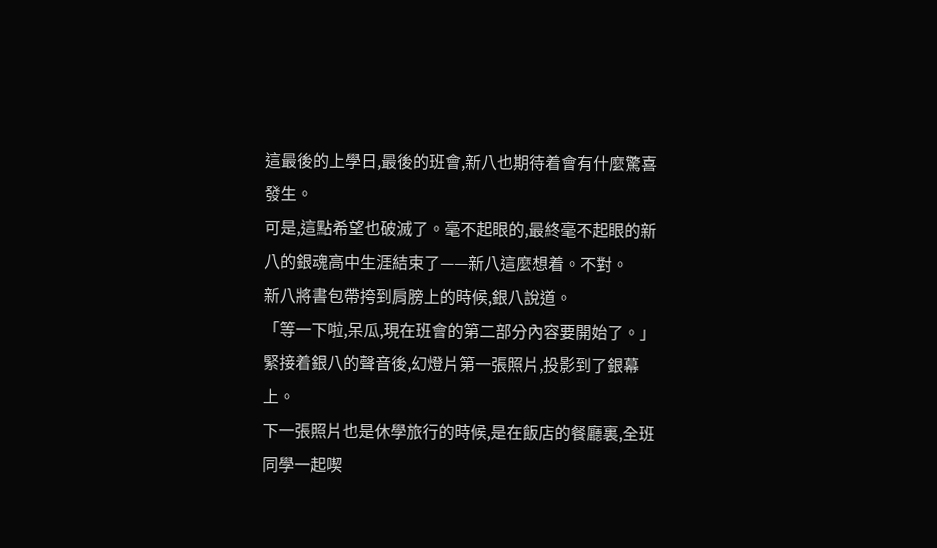這最後的上學日,最後的班會,新八也期待着會有什麼驚喜發生。
可是,這點希望也破滅了。毫不起眼的,最終毫不起眼的新八的銀魂高中生涯結束了——新八這麼想着。不對。
新八將書包帶挎到肩膀上的時候,銀八說道。
「等一下啦,呆瓜,現在班會的第二部分內容要開始了。」
緊接着銀八的聲音後,幻燈片第一張照片,投影到了銀幕上。
下一張照片也是休學旅行的時候,是在飯店的餐廳裏,全班同學一起喫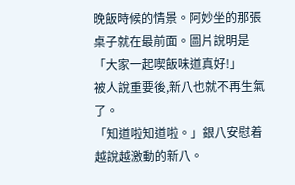晚飯時候的情景。阿妙坐的那張桌子就在最前面。圖片說明是「大家一起喫飯味道真好!」
被人說重要後,新八也就不再生氣了。
「知道啦知道啦。」銀八安慰着越說越激動的新八。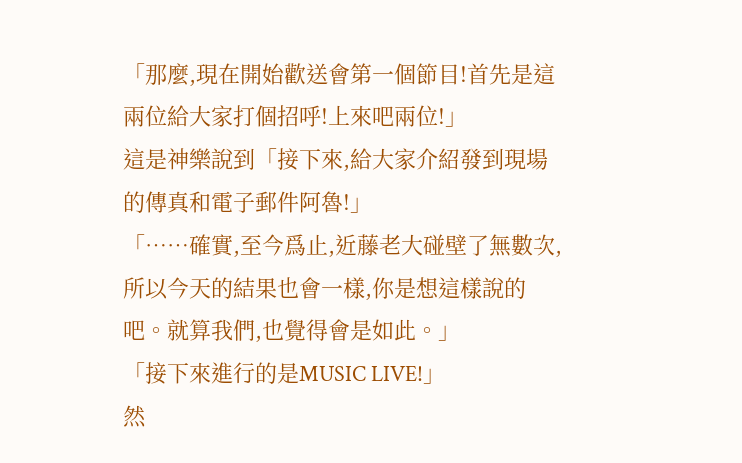「那麼,現在開始歡送會第一個節目!首先是這兩位給大家打個招呼!上來吧兩位!」
這是神樂說到「接下來,給大家介紹發到現場的傳真和電子郵件阿魯!」
「……確實,至今爲止,近藤老大碰壁了無數次,所以今天的結果也會一樣,你是想這樣說的吧。就算我們,也覺得會是如此。」
「接下來進行的是MUSIC LIVE!」
然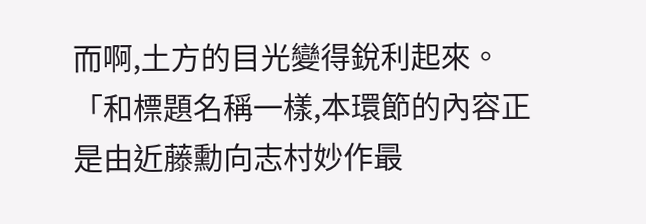而啊,土方的目光變得銳利起來。
「和標題名稱一樣,本環節的內容正是由近藤勳向志村妙作最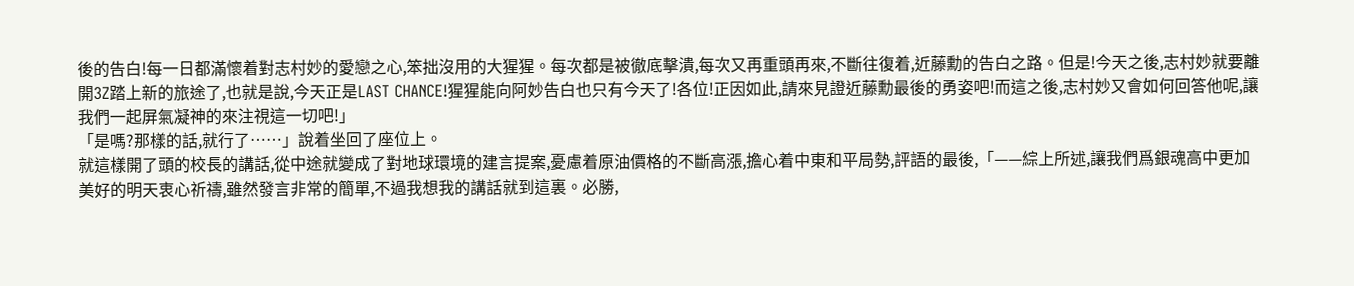後的告白!每一日都滿懷着對志村妙的愛戀之心,笨拙沒用的大猩猩。每次都是被徹底擊潰,每次又再重頭再來,不斷往復着,近藤勳的告白之路。但是!今天之後,志村妙就要離開3Z踏上新的旅途了,也就是說,今天正是LAST CHANCE!猩猩能向阿妙告白也只有今天了!各位!正因如此,請來見證近藤勳最後的勇姿吧!而這之後,志村妙又會如何回答他呢,讓我們一起屏氣凝神的來注視這一切吧!」
「是嗎?那樣的話,就行了……」說着坐回了座位上。
就這樣開了頭的校長的講話,從中途就變成了對地球環境的建言提案,憂慮着原油價格的不斷高漲,擔心着中東和平局勢,評語的最後,「——綜上所述,讓我們爲銀魂高中更加美好的明天衷心祈禱,雖然發言非常的簡單,不過我想我的講話就到這裏。必勝,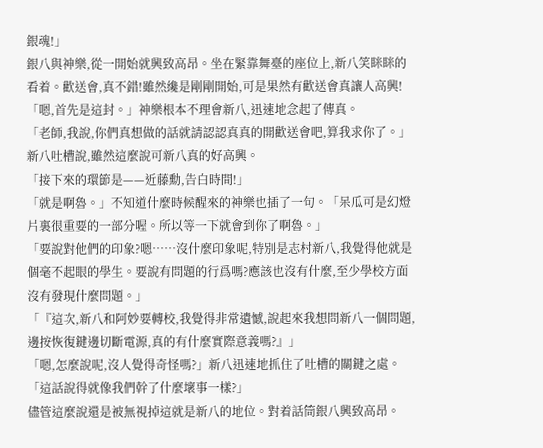銀魂!」
銀八與神樂,從一開始就興致高昂。坐在緊靠舞臺的座位上,新八笑眯眯的看着。歡送會,真不錯!雖然纔是剛剛開始,可是果然有歡送會真讓人高興!
「嗯,首先是這封。」神樂根本不理會新八,迅速地念起了傳真。
「老師,我說,你們真想做的話就請認認真真的開歡送會吧,算我求你了。」
新八吐槽說,雖然這麼說可新八真的好高興。
「接下來的環節是——近藤勳,告白時間!」
「就是啊魯。」不知道什麼時候醒來的神樂也插了一句。「呆瓜可是幻燈片裏很重要的一部分喔。所以等一下就會到你了啊魯。」
「要說對他們的印象?嗯……沒什麼印象呢,特別是志村新八,我覺得他就是個毫不起眼的學生。要說有問題的行爲嗎?應該也沒有什麼,至少學校方面沒有發現什麼問題。」
「『這次,新八和阿妙要轉校,我覺得非常遺憾,說起來我想問新八一個問題,邊按恢復鍵邊切斷電源,真的有什麼實際意義嗎?』」
「嗯,怎麼說呢,沒人覺得奇怪嗎?」新八迅速地抓住了吐槽的關鍵之處。「這話說得就像我們幹了什麼壞事一樣?」
儘管這麼說還是被無視掉這就是新八的地位。對着話筒銀八興致高昂。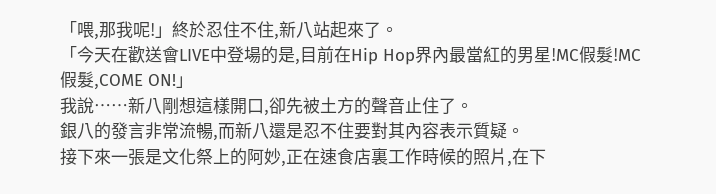「喂,那我呢!」終於忍住不住,新八站起來了。
「今天在歡送會LIVE中登場的是,目前在Hip Hop界內最當紅的男星!MC假髮!MC假髮,COME ON!」
我說……新八剛想這樣開口,卻先被土方的聲音止住了。
銀八的發言非常流暢,而新八還是忍不住要對其內容表示質疑。
接下來一張是文化祭上的阿妙,正在速食店裏工作時候的照片,在下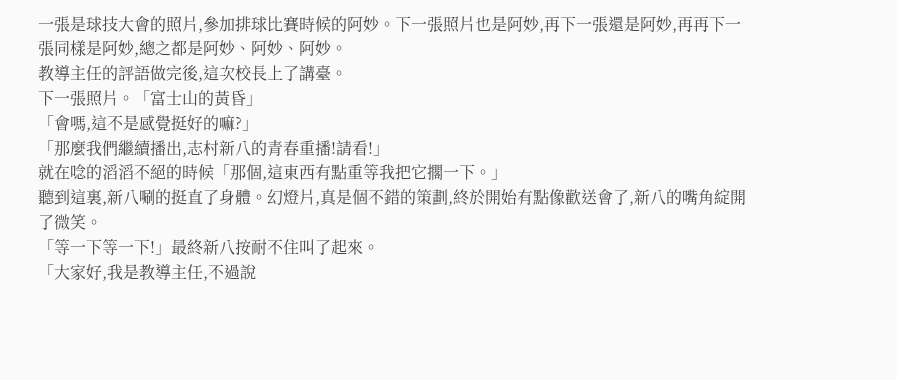一張是球技大會的照片,參加排球比賽時候的阿妙。下一張照片也是阿妙,再下一張還是阿妙,再再下一張同樣是阿妙,總之都是阿妙、阿妙、阿妙。
教導主任的評語做完後,這次校長上了講臺。
下一張照片。「富士山的黃昏」
「會嗎,這不是感覺挺好的嘛?」
「那麼我們繼續播出,志村新八的青春重播!請看!」
就在唸的滔滔不絕的時候「那個,這東西有點重等我把它擱一下。」
聽到這裏,新八唰的挺直了身體。幻燈片,真是個不錯的策劃,終於開始有點像歡送會了,新八的嘴角綻開了微笑。
「等一下等一下!」最終新八按耐不住叫了起來。
「大家好,我是教導主任,不過說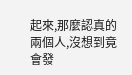起來,那麼認真的兩個人,沒想到竟會發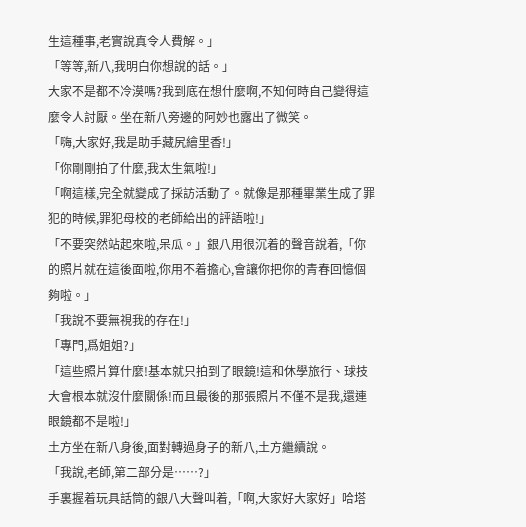生這種事,老實說真令人費解。」
「等等,新八,我明白你想說的話。」
大家不是都不冷漠嗎?我到底在想什麼啊,不知何時自己變得這麼令人討厭。坐在新八旁邊的阿妙也露出了微笑。
「嗨,大家好,我是助手藏尻繪里香!」
「你剛剛拍了什麼,我太生氣啦!」
「啊這樣,完全就變成了採訪活動了。就像是那種畢業生成了罪犯的時候,罪犯母校的老師給出的評語啦!」
「不要突然站起來啦,呆瓜。」銀八用很沉着的聲音說着,「你的照片就在這後面啦,你用不着擔心,會讓你把你的青春回憶個夠啦。」
「我說不要無視我的存在!」
「專門,爲姐姐?」
「這些照片算什麼!基本就只拍到了眼鏡!這和休學旅行、球技大會根本就沒什麼關係!而且最後的那張照片不僅不是我,還連眼鏡都不是啦!」
土方坐在新八身後,面對轉過身子的新八,土方繼續說。
「我說,老師,第二部分是……?」
手裏握着玩具話筒的銀八大聲叫着,「啊,大家好大家好」哈塔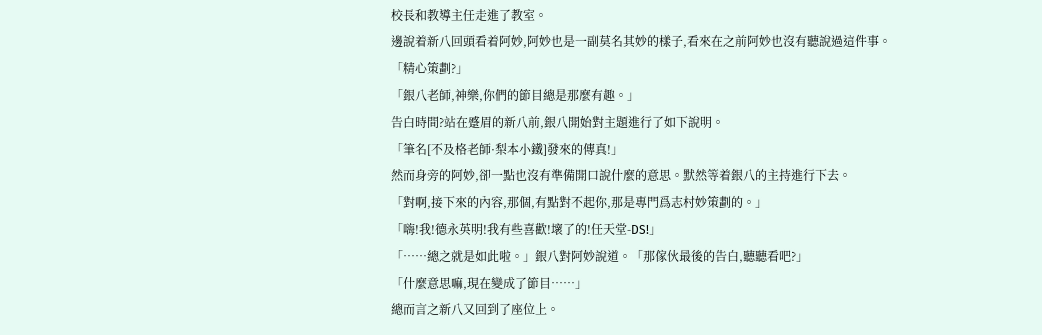校長和教導主任走進了教室。
邊說着新八回頭看着阿妙,阿妙也是一副莫名其妙的樣子,看來在之前阿妙也沒有聽說過這件事。
「精心策劃?」
「銀八老師,神樂,你們的節目總是那麼有趣。」
告白時間?站在蹙眉的新八前,銀八開始對主題進行了如下說明。
「筆名[不及格老師·梨本小鐵]發來的傳真!」
然而身旁的阿妙,卻一點也沒有準備開口說什麼的意思。默然等着銀八的主持進行下去。
「對啊,接下來的內容,那個,有點對不起你,那是專門爲志村妙策劃的。」
「嗨!我!德永英明!我有些喜歡!壞了的!任天堂-DS!」
「……總之就是如此啦。」銀八對阿妙說道。「那傢伙最後的告白,聽聽看吧?」
「什麼意思嘛,現在變成了節目……」
總而言之新八又回到了座位上。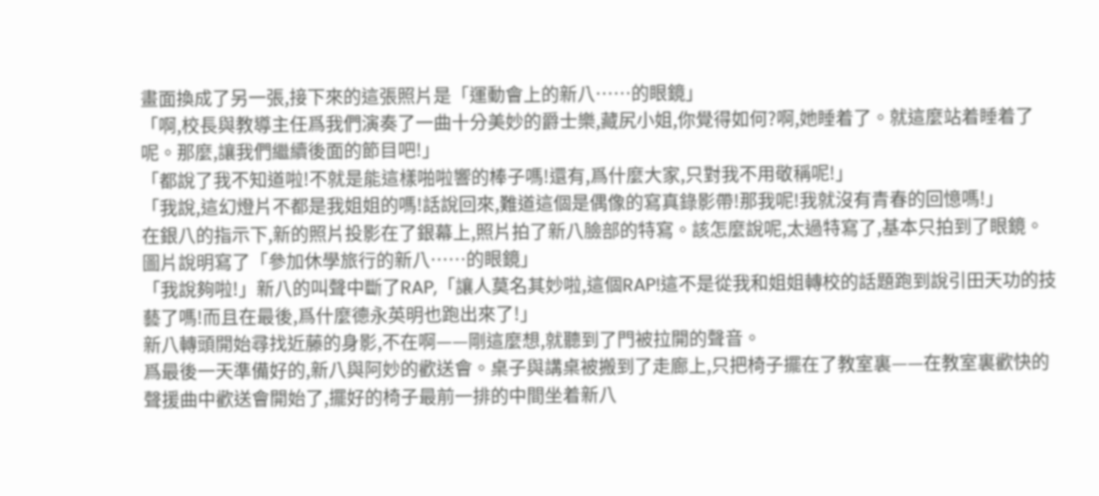畫面換成了另一張,接下來的這張照片是「運動會上的新八……的眼鏡」
「啊,校長與教導主任爲我們演奏了一曲十分美妙的爵士樂,藏尻小姐,你覺得如何?啊,她睡着了。就這麼站着睡着了呢。那麼,讓我們繼續後面的節目吧!」
「都說了我不知道啦!不就是能這樣啪啦響的棒子嗎!還有,爲什麼大家,只對我不用敬稱呢!」
「我說,這幻燈片不都是我姐姐的嗎!話說回來,難道這個是偶像的寫真錄影帶!那我呢!我就沒有青春的回憶嗎!」
在銀八的指示下,新的照片投影在了銀幕上,照片拍了新八臉部的特寫。該怎麼說呢,太過特寫了,基本只拍到了眼鏡。圖片說明寫了「參加休學旅行的新八……的眼鏡」
「我說夠啦!」新八的叫聲中斷了RAP,「讓人莫名其妙啦,這個RAP!這不是從我和姐姐轉校的話題跑到說引田天功的技藝了嗎!而且在最後,爲什麼德永英明也跑出來了!」
新八轉頭開始尋找近藤的身影,不在啊——剛這麼想,就聽到了門被拉開的聲音。
爲最後一天準備好的,新八與阿妙的歡送會。桌子與講桌被搬到了走廊上,只把椅子擺在了教室裏——在教室裏歡快的聲援曲中歡送會開始了,擺好的椅子最前一排的中間坐着新八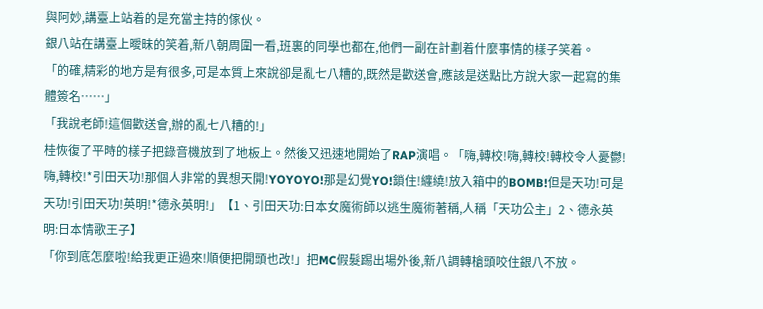與阿妙,講臺上站着的是充當主持的傢伙。
銀八站在講臺上曖昧的笑着,新八朝周圍一看,班裏的同學也都在,他們一副在計劃着什麼事情的樣子笑着。
「的確,精彩的地方是有很多,可是本質上來說卻是亂七八糟的,既然是歡送會,應該是送點比方說大家一起寫的集體簽名……」
「我說老師!這個歡送會,辦的亂七八糟的!」
桂恢復了平時的樣子把錄音機放到了地板上。然後又迅速地開始了RAP演唱。「嗨,轉校!嗨,轉校!轉校令人憂鬱!嗨,轉校!*引田天功!那個人非常的異想天開!YOYOYO!那是幻覺YO!鎖住!纏繞!放入箱中的BOMB!但是天功!可是天功!引田天功!英明!*德永英明!」【1、引田天功:日本女魔術師以逃生魔術著稱,人稱「天功公主」2、德永英明:日本情歌王子】
「你到底怎麼啦!給我更正過來!順便把開頭也改!」把MC假髮踢出場外後,新八調轉槍頭咬住銀八不放。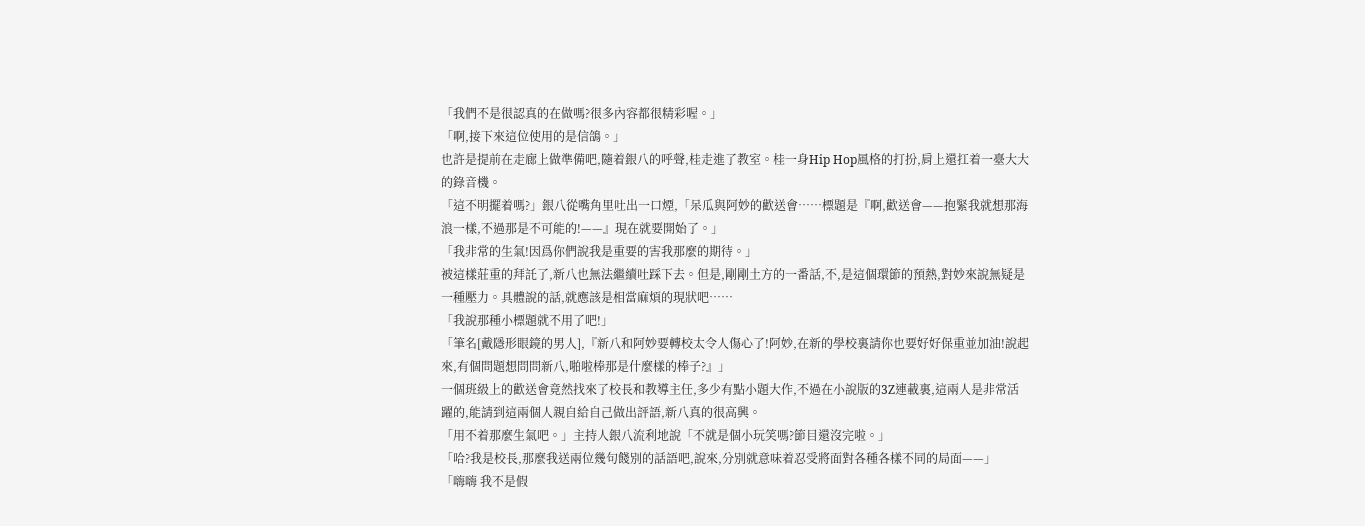「我們不是很認真的在做嗎?很多內容都很精彩喔。」
「啊,接下來這位使用的是信鴿。」
也許是提前在走廊上做準備吧,隨着銀八的呼聲,桂走進了教室。桂一身Hip Hop風格的打扮,肩上還扛着一臺大大的錄音機。
「這不明擺着嗎?」銀八從嘴角里吐出一口煙,「呆瓜與阿妙的歡送會……標題是『啊,歡送會——抱緊我就想那海浪一樣,不過那是不可能的!——』現在就要開始了。」
「我非常的生氣!因爲你們說我是重要的害我那麼的期待。」
被這樣莊重的拜託了,新八也無法繼續吐踩下去。但是,剛剛土方的一番話,不,是這個環節的預熱,對妙來說無疑是一種壓力。具體說的話,就應該是相當麻煩的現狀吧……
「我說那種小標題就不用了吧!」
「筆名[戴隱形眼鏡的男人],『新八和阿妙要轉校太令人傷心了!阿妙,在新的學校裏請你也要好好保重並加油!說起來,有個問題想問問新八,啪啦棒那是什麼樣的棒子?』」
一個班級上的歡送會竟然找來了校長和教導主任,多少有點小題大作,不過在小說版的3Z連載裏,這兩人是非常活躍的,能請到這兩個人親自給自己做出評語,新八真的很高興。
「用不着那麼生氣吧。」主持人銀八流利地說「不就是個小玩笑嗎?節目還沒完啦。」
「哈?我是校長,那麼我送兩位幾句餞別的話語吧,說來,分別就意味着忍受將面對各種各樣不同的局面——」
「嗨嗨 我不是假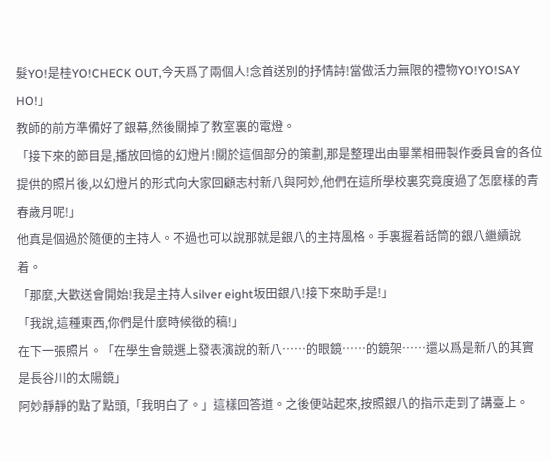髮YO!是桂YO!CHECK OUT,今天爲了兩個人!念首送別的抒情詩!當做活力無限的禮物YO!YO!SAY HO!」
教師的前方準備好了銀幕,然後關掉了教室裏的電燈。
「接下來的節目是,播放回憶的幻燈片!關於這個部分的策劃,那是整理出由畢業相冊製作委員會的各位提供的照片後,以幻燈片的形式向大家回顧志村新八與阿妙,他們在這所學校裏究竟度過了怎麼樣的青春歲月呢!」
他真是個過於隨便的主持人。不過也可以說那就是銀八的主持風格。手裏握着話筒的銀八繼續說着。
「那麼,大歡送會開始!我是主持人silver eight坂田銀八!接下來助手是!」
「我說,這種東西,你們是什麼時候徵的稿!」
在下一張照片。「在學生會競選上發表演說的新八……的眼鏡……的鏡架……還以爲是新八的其實是長谷川的太陽鏡」
阿妙靜靜的點了點頭,「我明白了。」這樣回答道。之後便站起來,按照銀八的指示走到了講臺上。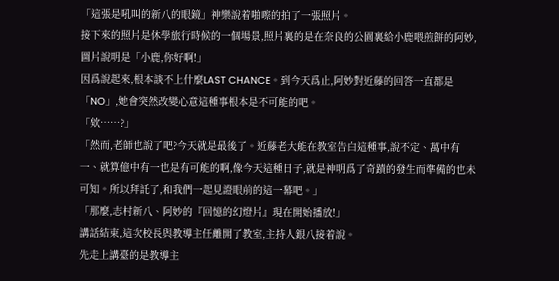「這張是吼叫的新八的眼鏡」神樂說着啪嚓的拍了一張照片。
接下來的照片是休學旅行時候的一個場景,照片裏的是在奈良的公園裏給小鹿喂煎餅的阿妙,圖片說明是「小鹿,你好啊!」
因爲說起來,根本談不上什麼LAST CHANCE。到今天爲止,阿妙對近藤的回答一直都是「NO」,她會突然改變心意這種事根本是不可能的吧。
「欸……?」
「然而,老師也說了吧?今天就是最後了。近藤老大能在教室告白這種事,說不定、萬中有一、就算億中有一也是有可能的啊,像今天這種日子,就是神明爲了奇蹟的發生而準備的也未可知。所以拜託了,和我們一起見證眼前的這一幕吧。」
「那麼,志村新八、阿妙的『回憶的幻燈片』現在開始播放!」
講話結束,這次校長與教導主任離開了教室,主持人銀八接着說。
先走上講臺的是教導主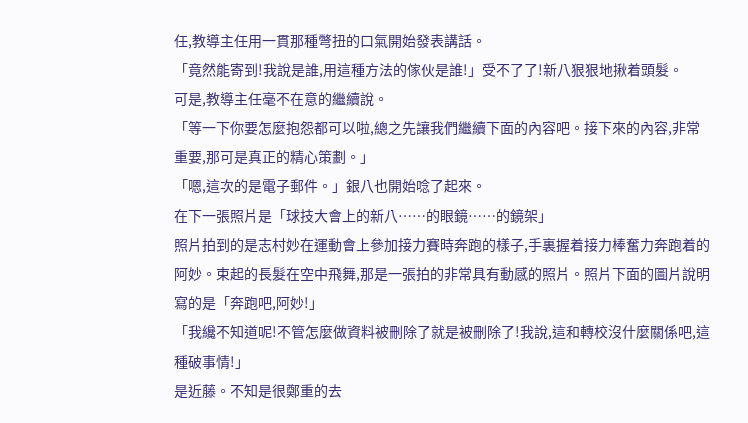任,教導主任用一貫那種彆扭的口氣開始發表講話。
「竟然能寄到!我說是誰,用這種方法的傢伙是誰!」受不了了!新八狠狠地揪着頭髮。
可是,教導主任毫不在意的繼續說。
「等一下你要怎麼抱怨都可以啦,總之先讓我們繼續下面的內容吧。接下來的內容,非常重要,那可是真正的精心策劃。」
「嗯,這次的是電子郵件。」銀八也開始唸了起來。
在下一張照片是「球技大會上的新八……的眼鏡……的鏡架」
照片拍到的是志村妙在運動會上參加接力賽時奔跑的樣子,手裏握着接力棒奮力奔跑着的阿妙。束起的長髮在空中飛舞,那是一張拍的非常具有動感的照片。照片下面的圖片說明寫的是「奔跑吧,阿妙!」
「我纔不知道呢!不管怎麼做資料被刪除了就是被刪除了!我說,這和轉校沒什麼關係吧,這種破事情!」
是近藤。不知是很鄭重的去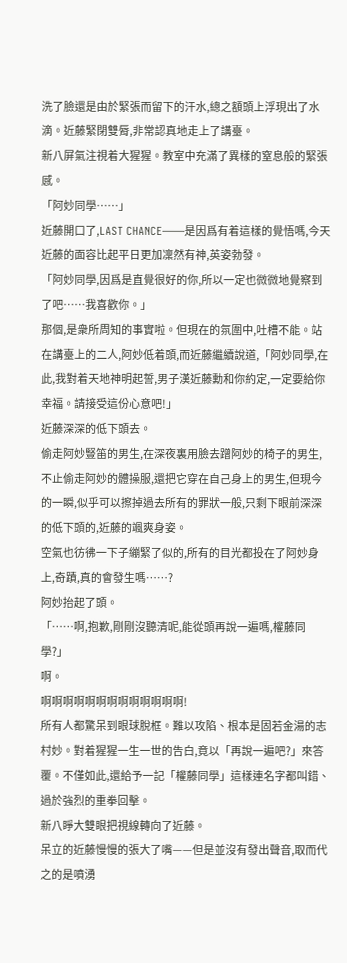洗了臉還是由於緊張而留下的汗水,總之額頭上浮現出了水滴。近藤緊閉雙脣,非常認真地走上了講臺。
新八屏氣注視着大猩猩。教室中充滿了異樣的窒息般的緊張感。
「阿妙同學……」
近藤開口了,LAST CHANCE——是因爲有着這樣的覺悟嗎,今天近藤的面容比起平日更加凜然有神,英姿勃發。
「阿妙同學,因爲是直覺很好的你,所以一定也微微地覺察到了吧……我喜歡你。」
那個,是衆所周知的事實啦。但現在的氛圍中,吐槽不能。站在講臺上的二人,阿妙低着頭,而近藤繼續說道,「阿妙同學,在此,我對着天地神明起誓,男子漢近藤勳和你約定,一定要給你幸福。請接受這份心意吧!」
近藤深深的低下頭去。
偷走阿妙豎笛的男生,在深夜裏用臉去蹭阿妙的椅子的男生,不止偷走阿妙的體操服,還把它穿在自己身上的男生,但現今的一瞬,似乎可以擦掉過去所有的罪狀一般,只剩下眼前深深的低下頭的,近藤的颯爽身姿。
空氣也彷彿一下子繃緊了似的,所有的目光都投在了阿妙身上,奇蹟,真的會發生嗎……?
阿妙抬起了頭。
「……啊,抱歉,剛剛沒聽清呢,能從頭再說一遍嗎,權藤同學?」
啊。
啊啊啊啊啊啊啊啊啊啊啊啊啊!
所有人都驚呆到眼球脫框。難以攻陷、根本是固若金湯的志村妙。對着猩猩一生一世的告白,竟以「再說一遍吧?」來答覆。不僅如此,還給予一記「權藤同學」這樣連名字都叫錯、過於強烈的重拳回擊。
新八睜大雙眼把視線轉向了近藤。
呆立的近藤慢慢的張大了嘴——但是並沒有發出聲音,取而代之的是噴湧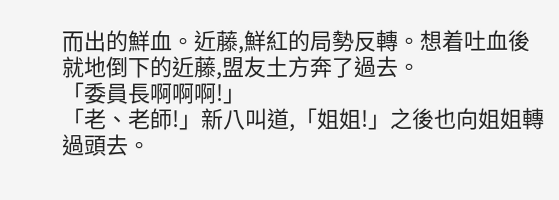而出的鮮血。近藤,鮮紅的局勢反轉。想着吐血後就地倒下的近藤,盟友土方奔了過去。
「委員長啊啊啊!」
「老、老師!」新八叫道,「姐姐!」之後也向姐姐轉過頭去。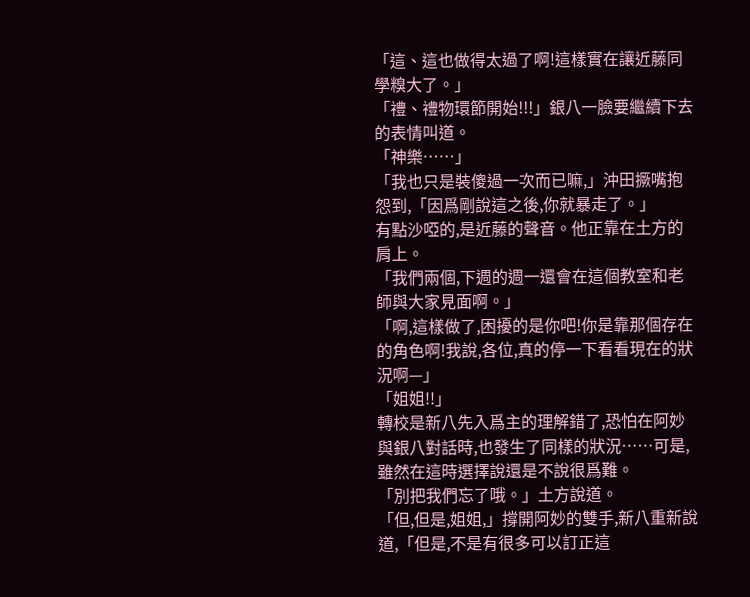「這、這也做得太過了啊!這樣實在讓近藤同學糗大了。」
「禮、禮物環節開始!!!」銀八一臉要繼續下去的表情叫道。
「神樂……」
「我也只是裝傻過一次而已嘛,」沖田撅嘴抱怨到,「因爲剛說這之後,你就暴走了。」
有點沙啞的,是近藤的聲音。他正靠在土方的肩上。
「我們兩個,下週的週一還會在這個教室和老師與大家見面啊。」
「啊,這樣做了,困擾的是你吧!你是靠那個存在的角色啊!我說,各位,真的停一下看看現在的狀況啊—」
「姐姐!!」
轉校是新八先入爲主的理解錯了,恐怕在阿妙與銀八對話時,也發生了同樣的狀況……可是,雖然在這時選擇說還是不說很爲難。
「別把我們忘了哦。」土方說道。
「但,但是,姐姐,」撐開阿妙的雙手,新八重新說道,「但是,不是有很多可以訂正這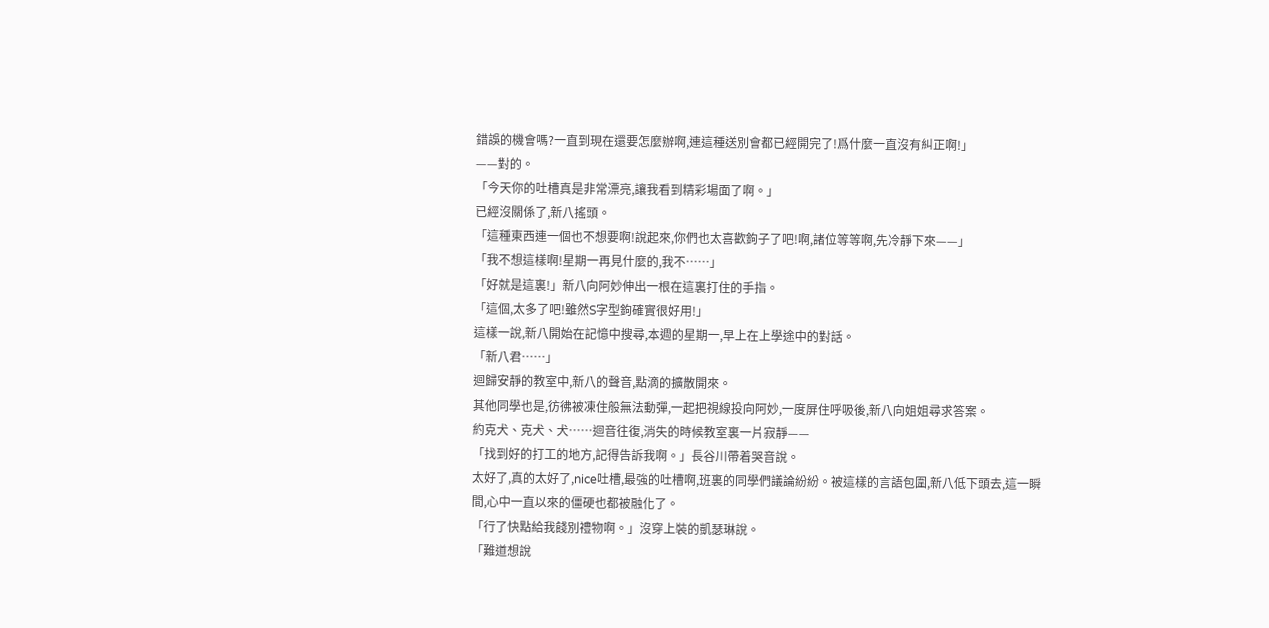錯誤的機會嗎?一直到現在還要怎麼辦啊,連這種送別會都已經開完了!爲什麼一直沒有糾正啊!」
——對的。
「今天你的吐槽真是非常漂亮,讓我看到精彩場面了啊。」
已經沒關係了,新八搖頭。
「這種東西連一個也不想要啊!說起來,你們也太喜歡鉤子了吧!啊,諸位等等啊,先冷靜下來——」
「我不想這樣啊!星期一再見什麼的,我不……」
「好就是這裏!」新八向阿妙伸出一根在這裏打住的手指。
「這個,太多了吧!雖然S字型鉤確實很好用!」
這樣一說,新八開始在記憶中搜尋,本週的星期一,早上在上學途中的對話。
「新八君……」
迴歸安靜的教室中,新八的聲音,點滴的擴散開來。
其他同學也是,彷彿被凍住般無法動彈,一起把視線投向阿妙,一度屏住呼吸後,新八向姐姐尋求答案。
約克犬、克犬、犬……迴音往復,消失的時候教室裏一片寂靜——
「找到好的打工的地方,記得告訴我啊。」長谷川帶着哭音說。
太好了,真的太好了,nice吐槽,最強的吐槽啊,班裏的同學們議論紛紛。被這樣的言語包圍,新八低下頭去,這一瞬間,心中一直以來的僵硬也都被融化了。
「行了快點給我餞別禮物啊。」沒穿上裝的凱瑟琳說。
「難道想說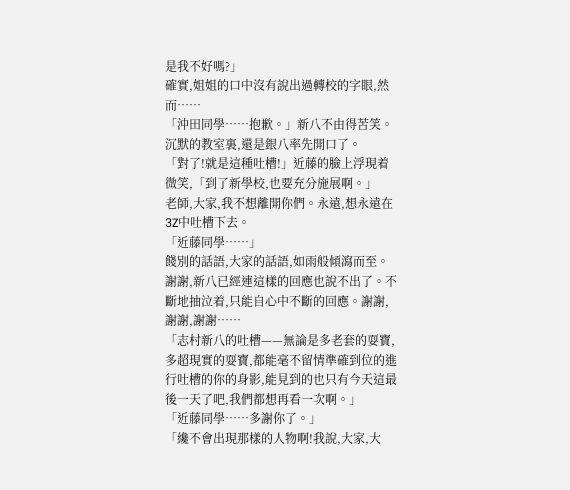是我不好嗎?」
確實,姐姐的口中沒有說出過轉校的字眼,然而……
「沖田同學……抱歉。」新八不由得苦笑。
沉默的教室裏,還是銀八率先開口了。
「對了!就是這種吐槽!」近藤的臉上浮現着微笑,「到了新學校,也要充分施展啊。」
老師,大家,我不想離開你們。永遠,想永遠在3Z中吐槽下去。
「近藤同學……」
餞別的話語,大家的話語,如雨般傾瀉而至。謝謝,新八已經連這樣的回應也說不出了。不斷地抽泣着,只能自心中不斷的回應。謝謝,謝謝,謝謝……
「志村新八的吐槽——無論是多老套的耍寶,多超現實的耍寶,都能毫不留情準確到位的進行吐槽的你的身影,能見到的也只有今天這最後一天了吧,我們都想再看一次啊。」
「近藤同學……多謝你了。」
「纔不會出現那樣的人物啊!我說,大家,大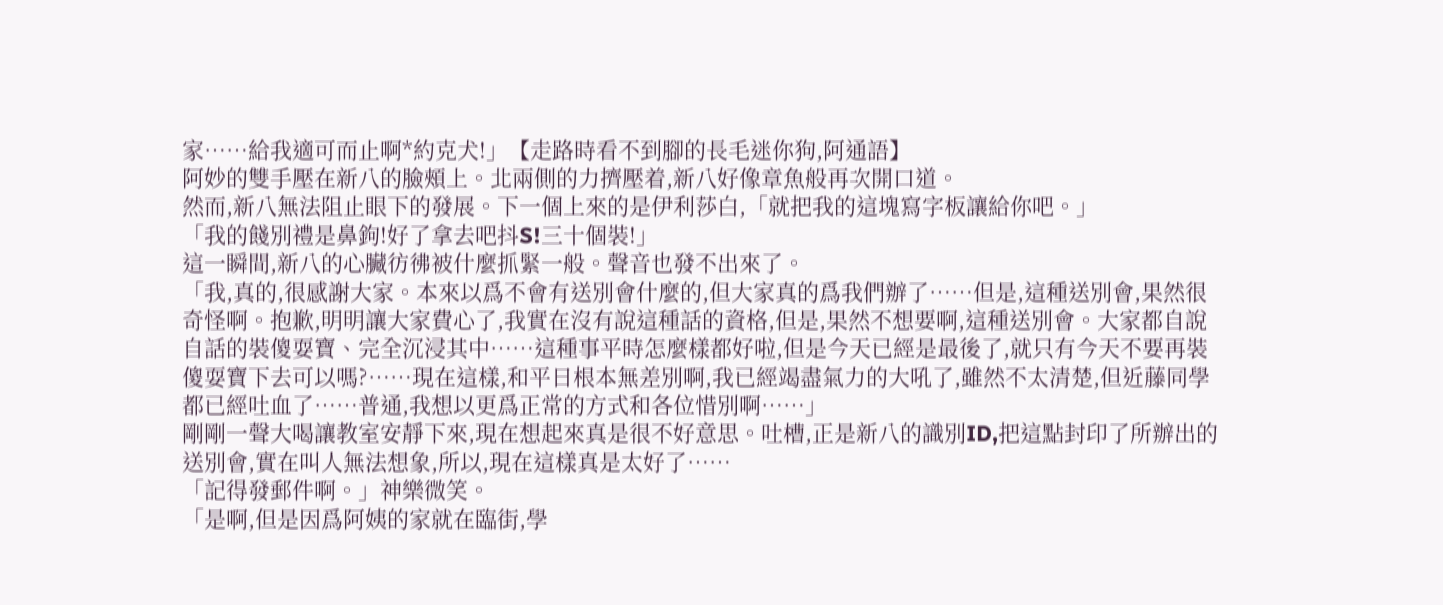家……給我適可而止啊*約克犬!」【走路時看不到腳的長毛迷你狗,阿通語】
阿妙的雙手壓在新八的臉頰上。北兩側的力擠壓着,新八好像章魚般再次開口道。
然而,新八無法阻止眼下的發展。下一個上來的是伊利莎白,「就把我的這塊寫字板讓給你吧。」
「我的餞別禮是鼻鉤!好了拿去吧抖S!三十個裝!」
這一瞬間,新八的心臟彷彿被什麼抓緊一般。聲音也發不出來了。
「我,真的,很感謝大家。本來以爲不會有送別會什麼的,但大家真的爲我們辦了……但是,這種送別會,果然很奇怪啊。抱歉,明明讓大家費心了,我實在沒有說這種話的資格,但是,果然不想要啊,這種送別會。大家都自說自話的裝傻耍寶、完全沉浸其中……這種事平時怎麼樣都好啦,但是今天已經是最後了,就只有今天不要再裝傻耍寶下去可以嗎?……現在這樣,和平日根本無差別啊,我已經竭盡氣力的大吼了,雖然不太清楚,但近藤同學都已經吐血了……普通,我想以更爲正常的方式和各位惜別啊……」
剛剛一聲大喝讓教室安靜下來,現在想起來真是很不好意思。吐槽,正是新八的識別ID,把這點封印了所辦出的送別會,實在叫人無法想象,所以,現在這樣真是太好了……
「記得發郵件啊。」神樂微笑。
「是啊,但是因爲阿姨的家就在臨街,學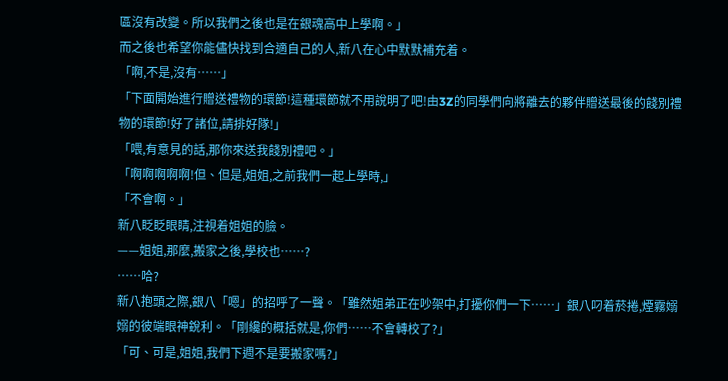區沒有改變。所以我們之後也是在銀魂高中上學啊。」
而之後也希望你能儘快找到合適自己的人,新八在心中默默補充着。
「啊,不是,沒有……」
「下面開始進行贈送禮物的環節!這種環節就不用說明了吧!由3Z的同學們向將離去的夥伴贈送最後的餞別禮物的環節!好了諸位,請排好隊!」
「喂,有意見的話,那你來送我餞別禮吧。」
「啊啊啊啊啊!但、但是,姐姐,之前我們一起上學時,」
「不會啊。」
新八眨眨眼睛,注視着姐姐的臉。
——姐姐,那麼,搬家之後,學校也……?
……哈?
新八抱頭之際,銀八「嗯」的招呼了一聲。「雖然姐弟正在吵架中,打擾你們一下……」銀八叼着菸捲,煙霧嫋嫋的彼端眼神銳利。「剛纔的概括就是,你們……不會轉校了?」
「可、可是,姐姐,我們下週不是要搬家嗎?」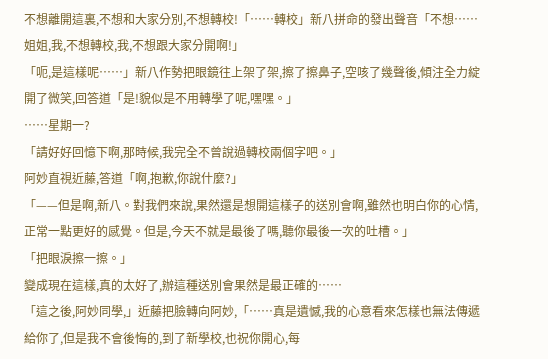不想離開這裏,不想和大家分別,不想轉校!「……轉校」新八拼命的發出聲音「不想……姐姐,我,不想轉校,我,不想跟大家分開啊!」
「呃,是這樣呢……」新八作勢把眼鏡往上架了架,擦了擦鼻子,空咳了幾聲後,傾注全力綻開了微笑,回答道「是!貌似是不用轉學了呢,嘿嘿。」
……星期一?
「請好好回憶下啊,那時候,我完全不曾說過轉校兩個字吧。」
阿妙直視近藤,答道「啊,抱歉,你說什麼?」
「——但是啊,新八。對我們來說,果然還是想開這樣子的送別會啊,雖然也明白你的心情,正常一點更好的感覺。但是,今天不就是最後了嗎,聽你最後一次的吐槽。」
「把眼淚擦一擦。」
變成現在這樣,真的太好了,辦這種送別會果然是最正確的……
「這之後,阿妙同學,」近藤把臉轉向阿妙,「……真是遺憾,我的心意看來怎樣也無法傳遞給你了,但是我不會後悔的,到了新學校,也祝你開心,每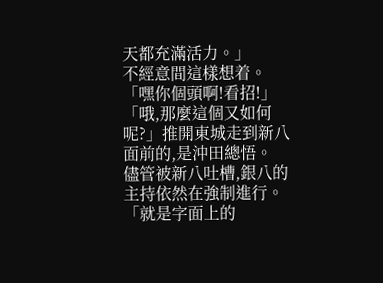天都充滿活力。」
不經意間這樣想着。
「嘿你個頭啊!看招!」
「哦,那麼這個又如何呢?」推開東城走到新八面前的,是沖田總悟。
儘管被新八吐槽,銀八的主持依然在強制進行。
「就是字面上的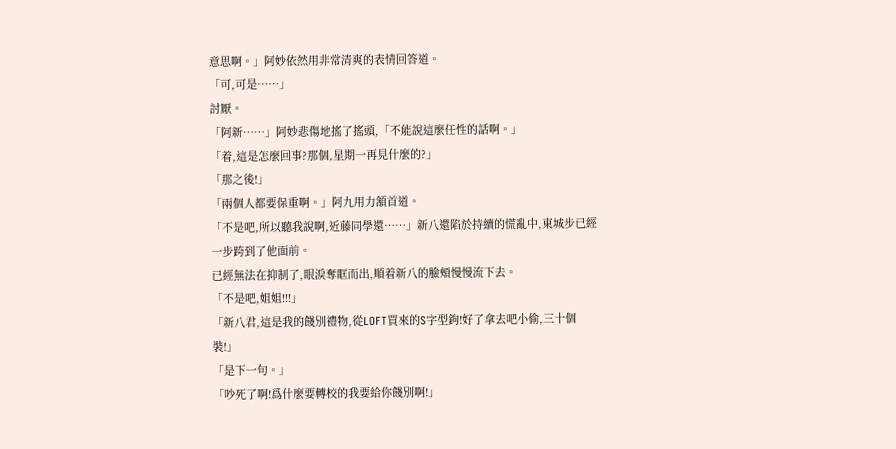意思啊。」阿妙依然用非常清爽的表情回答道。
「可,可是……」
討厭。
「阿新……」阿妙悲傷地搖了搖頭,「不能說這麼任性的話啊。」
「着,這是怎麼回事?那個,星期一再見什麼的?」
「那之後!」
「兩個人都要保重啊。」阿九用力頷首道。
「不是吧,所以聽我說啊,近藤同學還……」新八還陷於持續的慌亂中,東城步已經一步跨到了他面前。
已經無法在抑制了,眼淚奪眶而出,順着新八的臉頰慢慢流下去。
「不是吧,姐姐!!!」
「新八君,這是我的餞別禮物,從LOFT買來的S字型鉤!好了拿去吧小偷,三十個裝!」
「是下一句。」
「吵死了啊!爲什麼要轉校的我要給你餞別啊!」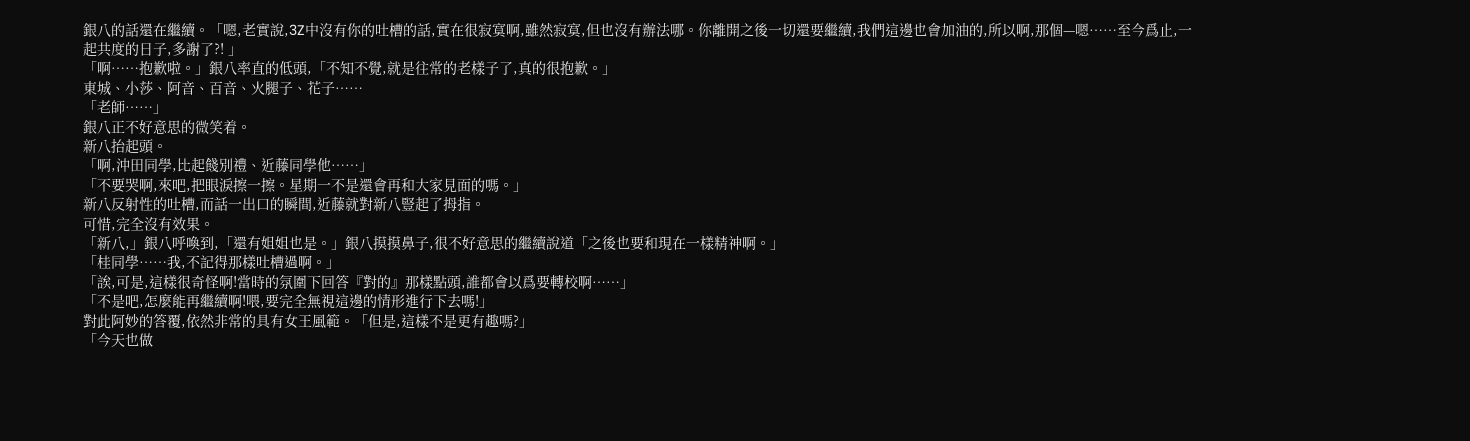銀八的話還在繼續。「嗯,老實說,3Z中沒有你的吐槽的話,實在很寂寞啊,雖然寂寞,但也沒有辦法哪。你離開之後一切還要繼續,我們這邊也會加油的,所以啊,那個—嗯……至今爲止,一起共度的日子,多謝了?! 」
「啊……抱歉啦。」銀八率直的低頭,「不知不覺,就是往常的老樣子了,真的很抱歉。」
東城、小莎、阿音、百音、火腿子、花子……
「老師……」
銀八正不好意思的微笑着。
新八抬起頭。
「啊,沖田同學,比起餞別禮、近藤同學他……」
「不要哭啊,來吧,把眼淚擦一擦。星期一不是還會再和大家見面的嗎。」
新八反射性的吐槽,而話一出口的瞬間,近藤就對新八豎起了拇指。
可惜,完全沒有效果。
「新八,」銀八呼喚到,「還有姐姐也是。」銀八摸摸鼻子,很不好意思的繼續說道「之後也要和現在一樣精神啊。」
「桂同學……我,不記得那樣吐槽過啊。」
「誒,可是,這樣很奇怪啊!當時的氛圍下回答『對的』那樣點頭,誰都會以爲要轉校啊……」
「不是吧,怎麼能再繼續啊!喂,要完全無視這邊的情形進行下去嗎!」
對此阿妙的答覆,依然非常的具有女王風範。「但是,這樣不是更有趣嗎?」
「今天也做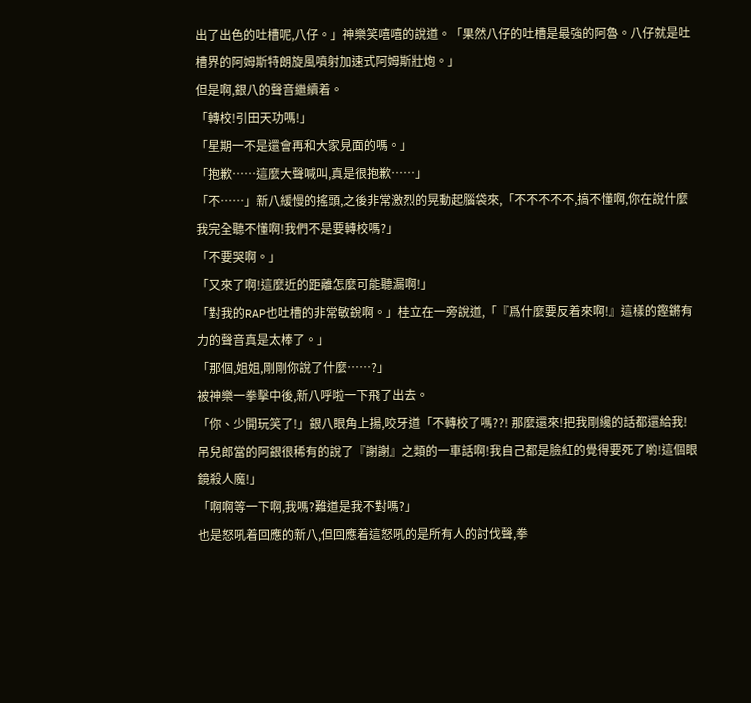出了出色的吐槽呢,八仔。」神樂笑嘻嘻的說道。「果然八仔的吐槽是最強的阿魯。八仔就是吐槽界的阿姆斯特朗旋風噴射加速式阿姆斯壯炮。」
但是啊,銀八的聲音繼續着。
「轉校!引田天功嗎!」
「星期一不是還會再和大家見面的嗎。」
「抱歉……這麼大聲喊叫,真是很抱歉……」
「不……」新八緩慢的搖頭,之後非常激烈的晃動起腦袋來,「不不不不不,搞不懂啊,你在說什麼我完全聽不懂啊!我們不是要轉校嗎?」
「不要哭啊。」
「又來了啊!這麼近的距離怎麼可能聽漏啊!」
「對我的RAP也吐槽的非常敏銳啊。」桂立在一旁說道,「『爲什麼要反着來啊!』這樣的鏗鏘有力的聲音真是太棒了。」
「那個,姐姐,剛剛你說了什麼……?」
被神樂一拳擊中後,新八呼啦一下飛了出去。
「你、少開玩笑了!」銀八眼角上揚,咬牙道「不轉校了嗎??! 那麼還來!把我剛纔的話都還給我!吊兒郎當的阿銀很稀有的說了『謝謝』之類的一車話啊!我自己都是臉紅的覺得要死了喲!這個眼鏡殺人魔!」
「啊啊等一下啊,我嗎?難道是我不對嗎?」
也是怒吼着回應的新八,但回應着這怒吼的是所有人的討伐聲,拳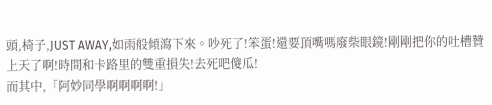頭,椅子,JUST AWAY,如雨般傾瀉下來。吵死了!笨蛋!還要頂嘴嗎廢柴眼鏡!剛剛把你的吐槽贊上天了啊!時間和卡路里的雙重損失!去死吧傻瓜!
而其中,「阿妙同學啊啊啊啊!」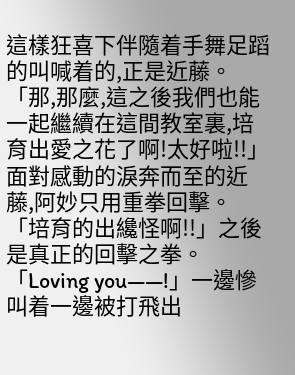這樣狂喜下伴隨着手舞足蹈的叫喊着的,正是近藤。「那,那麼,這之後我們也能一起繼續在這間教室裏,培育出愛之花了啊!太好啦!!」面對感動的淚奔而至的近藤,阿妙只用重拳回擊。
「培育的出纔怪啊!!」之後是真正的回擊之拳。
「Loving you——!」一邊慘叫着一邊被打飛出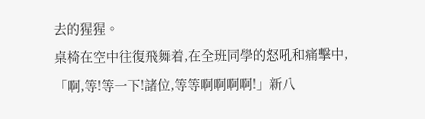去的猩猩。
桌椅在空中往復飛舞着,在全班同學的怒吼和痛擊中,
「啊,等!等一下!諸位,等等啊啊啊啊!」新八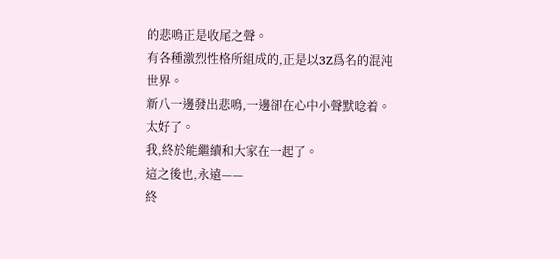的悲鳴正是收尾之聲。
有各種激烈性格所組成的,正是以3Z爲名的混沌世界。
新八一邊發出悲鳴,一邊卻在心中小聲默唸着。
太好了。
我,終於能繼續和大家在一起了。
這之後也,永遠——
終